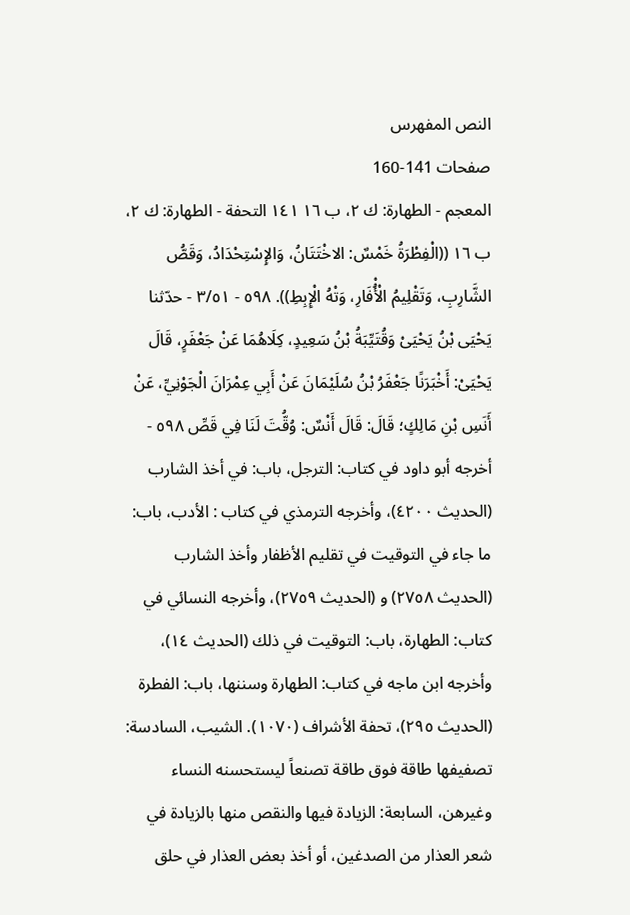النص المفهرس
صفحات 141-160
المعجم - الطهارة: ك ٢، ب ١٦ ١٤١ التحفة - الطهارة: ك ٢، ب ١٦ ((الْفِطْرَةُ خَمْسٌ: الاخْتَتَانُ، وَالإِسْتِحْدَادُ، وَقَصُّ الشَّارِبِ، وَتَقْلِيمُ الْأُْفَارِ، وَتْهُ الْإِبِطِ)). ٥٩٨ - ٣/٥١ - حدّثنا يَحْيَى بْنُ يَحْيَىْ وَقُتَيِّبَةُ بْنُ سَعِيدٍ، كِلَاهُمَا عَنْ جَعْفَرٍ، قَالَ يَحْيَىْ: أَخْبَرَنًا جَعْفَرُ بْنُ سُلَيْمَانَ عَنْ أَبِي عِمْرَانَ الْجَوْنِيِّ، عَنْ أَنَسِ بْنِ مَالِكٍ؛ قَالَ: قَالَ أَنْسٌ: وُقُّتَ لَنَا فِي قَصِّ ٥٩٨ - أخرجه أبو داود في كتاب: الترجل، باب: في أخذ الشارب (الحديث ٤٢٠٠)، وأخرجه الترمذي في كتاب : الأدب، باب: ما جاء في التوقيت في تقليم الأظفار وأخذ الشارب (الحديث ٢٧٥٨) و (الحديث ٢٧٥٩)، وأخرجه النسائي في كتاب: الطهارة، باب: التوقيت في ذلك (الحديث ١٤)، وأخرجه ابن ماجه في كتاب: الطهارة وسننها، باب: الفطرة (الحديث ٢٩٥)، تحفة الأشراف (١٠٧٠). الشيب، السادسة: تصفيفها طاقة فوق طاقة تصنعاً ليستحسنه النساء وغيرهن، السابعة: الزيادة فيها والنقص منها بالزيادة في شعر العذار من الصدغين، أو أخذ بعض العذار في حلق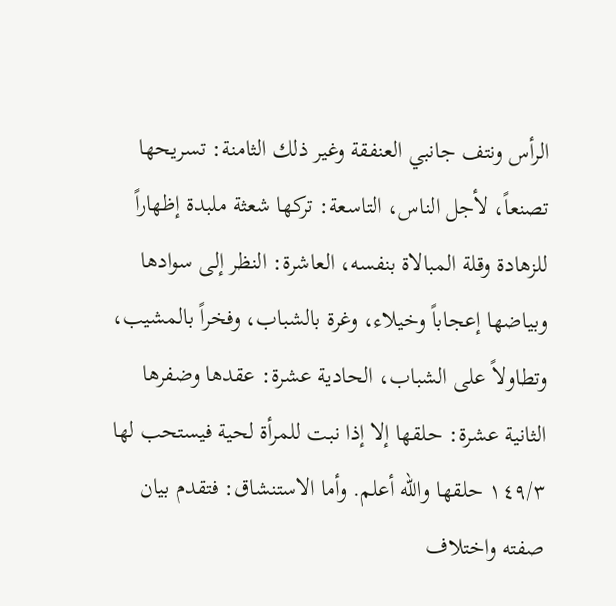الرأس ونتف جانبي العنفقة وغير ذلك الثامنة: تسريحها تصنعاً، لأجل الناس، التاسعة: تركها شعثة ملبدة إظهاراً للزهادة وقلة المبالاة بنفسه، العاشرة: النظر إلى سوادها وبياضها إعجاباً وخيلاء، وغرة بالشباب، وفخراً بالمشيب، وتطاولاً على الشباب، الحادية عشرة: عقدها وضفرها الثانية عشرة: حلقها إلا إذا نبت للمرأة لحية فيستحب لها ١٤٩/٣ حلقها والله أعلم. وأما الاستنشاق: فتقدم بيان صفته واختلاف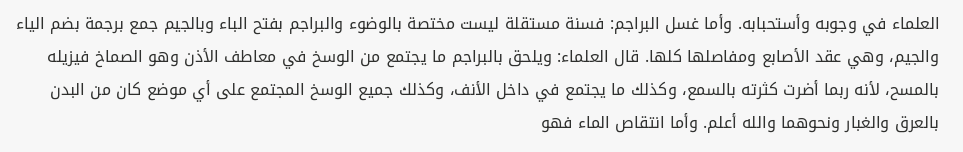العلماء في وجوبه وأستحبابه. وأما غسل البراجم: فسنة مستقلة ليست مختصة بالوضوء والبراجم بفتح الباء وبالجيم جمع برجمة بضم الياء والجيم، وهي عقد الأصابع ومفاصلها كلها. قال العلماء: ويلحق بالبراجم ما يجتمع من الوسخ في معاطف الأذن وهو الصماخ فيزيله بالمسح، لأنه ربما أضرت كثرته بالسمع، وكذلك ما يجتمع في داخل الأنف، وكذلك جميع الوسخ المجتمع على أي موضع كان من البدن بالعرق والغبار ونحوهما والله أعلم. وأما انتقاص الماء فهو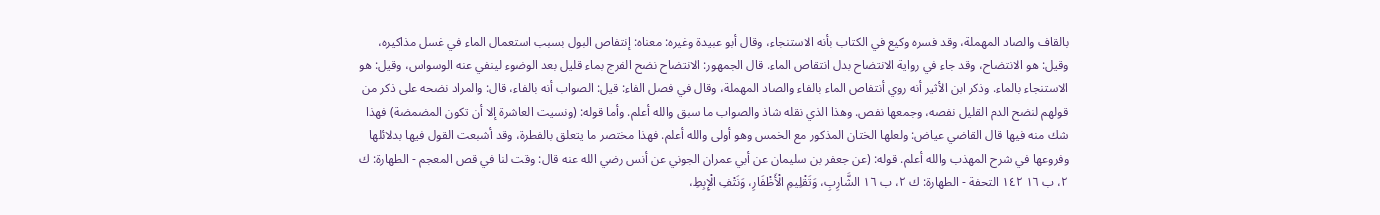بالقاف والصاد المهملة، وقد فسره وكيع في الكتاب بأنه الاستنجاء، وقال أبو عبيدة وغيره: معناه: إنتفاص البول بسبب استعمال الماء في غسل مذاكيره، وقيل: هو الانتضاح، وقد جاء في رواية الانتضاح بدل انتقاص الماء. قال الجمهور: الانتضاح نضح الفرج بماء قليل بعد الوضوء لينفي عنه الوسواس، وقيل: هو الاستنجاء بالماء. وذكر ابن الأثير أنه روي أنتفاص الماء بالفاء والصاد المهملة، وقال في فصل الفاء: قيل: الصواب أنه بالفاء، قال: والمراد نضحه على ذكر من قولهم لنضح الدم القليل نفصه، وجمعها نفص. وهذا الذي نقله شاذ والصواب ما سبق والله أعلم. وأما قوله: (ونسيت العاشرة إلا أن تكون المضمضة) فهذا شك منه فيها قال القاضي عياض: ولعلها الختان المذكور مع الخمس وهو أولى والله أعلم. فهذا مختصر ما يتعلق بالفطرة، وقد أشبعت القول فيها بدلائلها وفروعها في شرح المهذب والله أعلم. قوله: (عن جعفر بن سليمان عن أبي عمران الجوني عن أنس رضي الله عنه قال: وقت لنا في قص المعجم - الطهارة: ك ٢، ب ١٦ ١٤٢ التحفة - الطهارة: ك ٢، ب ١٦ الشَّارِبِ، وَتَقْلِيمِ الْأَظْفَارِ، وَنَتْفِ الْإِبِطِ،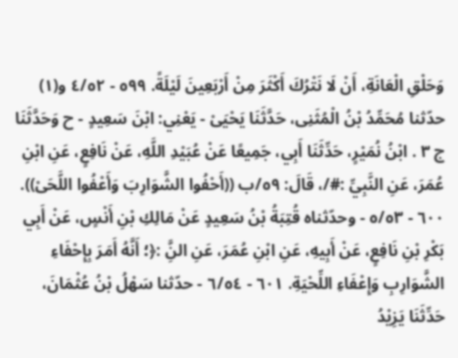وَحَلْقِ الْعَانَةِ، أَنْ لَا نَتْرُكَ أَكْثَرَ مِنْ أَرْبَعِينَ لَيْلَةً. ٥٩٩ - ٤/٥٢ و(١) حدّثنا مُحَمِّدُ بْنُ الْمُثَنِى، حَدَّثَنَا يَحْيَىْ - يَعْنِي: ابْنَ سَعِيدٍ - ح وَحَدَّثَنَا ج ٣ . ابْنُ نُمَيْرٍ، حَدِّثَنَا أَبِي، جَمِيعًا عَنْ عُبَيْدِ اللَّهِ، عَنْ نَافِعٍ، عَنِ ابْنِ عُمَرَ، عَنِ النَّبِيِّ :#/، قَالَ: ٥٩/ب ((أَحْفُوا الشَّوَارِبَ وَأَعْفُوا اللَّحَىْ)). ٦٠٠ - ٥/٥٣ - وحدّثناه قُتِبَةُ بْنُ سَعِيدٍ عَنْ مَالِكِ بْنِ أَنْسٍ، عَنْ أَبِي بَكْرِ بْنِ نَافِعٍ، عَنْ أَبِيهِ، عَنِ ابْنِ عُمَرَ، عَنِ النَِّ :﴿؛ أَنَّهُ أَمَرَ بِإِحْفَاءِ الشَّوَارِبِ وَإِعْفَاءِ اللِّحْيَةِ. ٦٠١ - ٦/٥٤ - حدّثنا سَهْلُ بْنُ عُثْمَانَ، حَدِّثَنَا يَزِيْدُ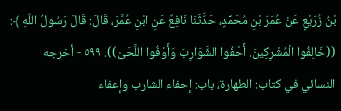بْنُ زُرَيْعٍ عَنْ عُمَرَ بْنِ مُحَمِّدٍ، حَدَّثَنَا نَافِعٌ عَنِ ابْنِ عُمَّرَ، قَالَ: قَالَ رَسُولُ اللّهِ ﴾: ((خَالِفُوا الْمُشْرِكِينَ. أَحْفُوا الشَّوَارِبَ وَأَوْفُوا اللَّحَىْ)). ٥٩٩ - أخرجه النسائي في كتاب: الطهارة، باب: إحفاء الشارب وإعفاء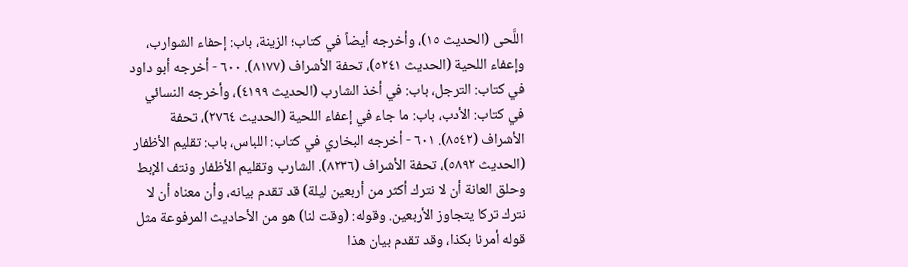اللَّحى (الحديث ١٥)، وأخرجه أيضاً في كتاب؛ الزينة، باب: إحفاء الشوارب، وإعفاء اللحية (الحديث ٥٢٤١)، تحفة الأشراف (٨١٧٧). ٦٠٠ - أخرجه أبو داود في كتاب: الترجل، باب: في أخذ الشارب (الحديث ٤١٩٩)، وأخرجه النسائي في كتاب: الأدب، باب: ما جاء في إعفاء اللحية (الحديث ٢٧٦٤)، تحفة الأشراف (٨٥٤٢). ٦٠١ - أخرجه البخاري في كتاب: اللباس، باب: تقليم الأظفار (الحديث ٥٨٩٢)، تحفة الأشراف (٨٢٣٦). الشارب وتقليم الأظفار ونتف الإبط وحلق العانة أن لا نترك أكثر من أربعين ليلة) قد تقدم بيانه، وأن معناه أن لا نترك تركا يتجاوز الأربعين. وقوله: (وقت لنا) هو من الأحاديث المرفوعة مثل قوله أمرنا بكذا، وقد تقدم بيان هذا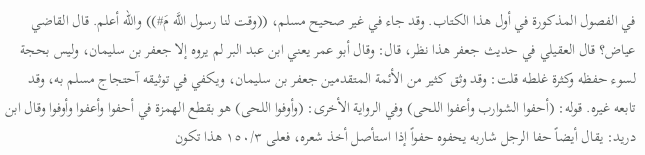في الفصول المذكورة في أول هذا الكتاب. وقد جاء في غير صحيح مسلم، ((وقت لنا رسول اللَّه مَ#)) والله أعلم. قال القاضي عياض؟ قال العقيلي في حديث جعفر هذا نظر، قال: وقال أبو عمر يعني ابن عبد البر لم يروه إلا جعفر بن سليمان، وليس بحجة لسوء حفظه وكثرة غلطه قلت: وقد وثق كثير من الأئمة المتقدمين جعفر بن سلیمان، ویکفي في توثيقه آحتجاج مسلم به، وقد تابعه غيره. قوله: (أحفوا الشوارب وأعفوا اللحى) وفي الرواية الأخرى: (وأوفوا اللحى) هو بقطع الهمزة في أحفوا وأعفوا وأوفوا وقال ابن دريد: يقال أيضاً حفا الرجل شاربه يحفوه حفواً إذا استأصل أخذ شعره، فعلى ١٥٠/٣ هذا تكون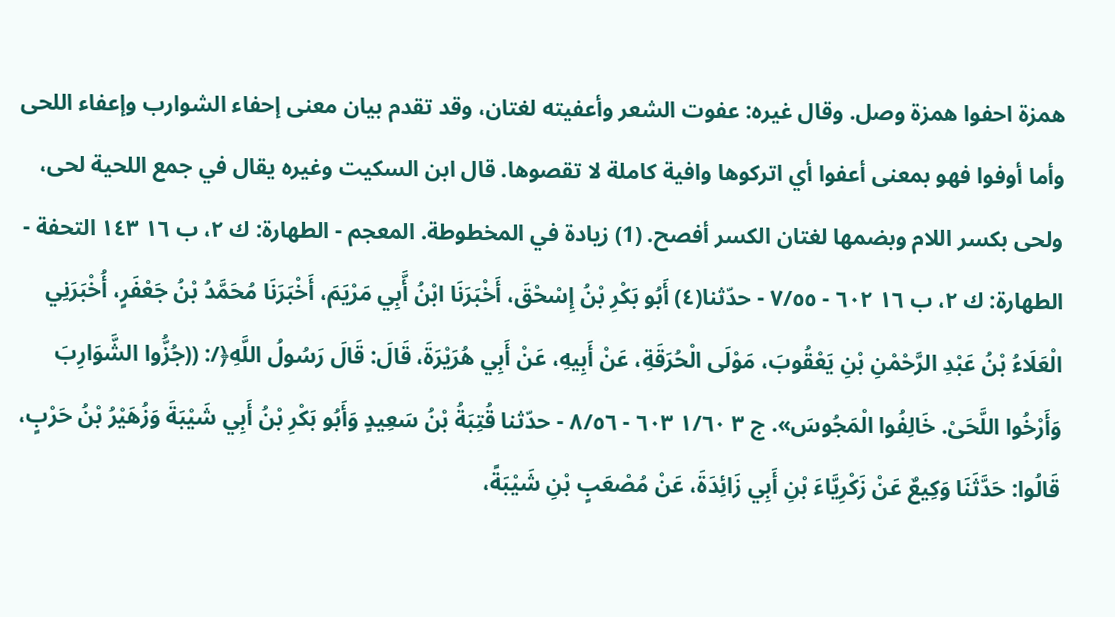همزة احفوا همزة وصل. وقال غيره: عفوت الشعر وأعفيته لغتان، وقد تقدم بيان معنى إحفاء الشوارب وإعفاء اللحى وأما أوفوا فهو بمعنى أعفوا أي اتركوها وافية كاملة لا تقصوها. قال ابن السكيت وغيره يقال في جمع اللحية لحى، ولحى بكسر اللام وبضمها لغتان الكسر أفصح. (1) زيادة في المخطوطة. المعجم - الطهارة: ك ٢، ب ١٦ ١٤٣ التحفة - الطهارة: ك ٢، ب ١٦ ٦٠٢ - ٧/٥٥ - حدّثنا(٤) أَبُو بَكْرِ بْنُ إِسْحْقَ، أَخْبَرَنَا ابْنُ أَّبِي مَرْيَمَ، أَخْبَرَنَا مُحَمَّدُ بْنُ جَعْفَرٍ، أُخْبَرَنِي الْعَلَاءُ بْنُ عَبْدِ الرَّحْمْنِ بْنِ يَعْقُوبَ، مَوْلَى الْحُرَقَةِ، عَنْ أَبِيهِ، عَنْ أَبِي هُرَيْرَةَ، قَالَ: قَالَ رَسُولُ اللَّهِ﴿/: ((جُزُّوا الشَّوَارِبَ وَأَرْخُوا اللَّحَىْ. خَالِفُوا الْمَجُوسَ». ج ٣ ١/٦٠ ٦٠٣ - ٨/٥٦ - حدّثنا قُتِبَةُ بْنُ سَعِيدٍ وَأَبُو بَكْرِ بْنُ أَبِي شَيْبَةَ وَزُهَيْرُ بْنُ حَرْبٍ، قَالُوا: حَدَّثَنَا وَكِيعٌ عَنْ زَكْرِيَّاءَ بْنِ أَبِي زَائِدَةَ، عَنْ مُصْعَبٍ بْنِ شَيْبَةً،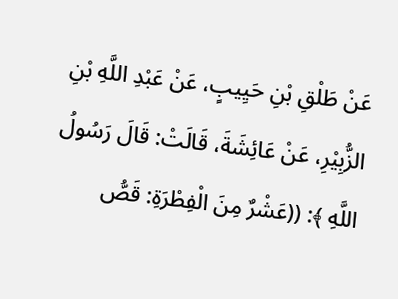عَنْ طَلْقِ بْنِ حَيِيبٍ، عَنْ عَبْدِ اللَّهِ بْنِ الزُّبِيْرِ، عَنْ عَائِشَةَ، قَالَتْ: قَالَ رَسُولُ اللَّهِ ﴾: ((عَشْرٌ مِنَ الْفِطْرَةِ: قَصُّ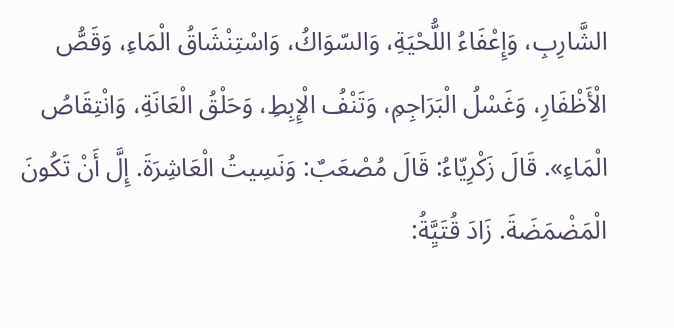الشَّارِبِ، وَإِعْفَاءُ اللُّحْيَةِ، وَالسّوَاكُ، وَاسْتِنْشَاقُ الْمَاءِ، وَقَصُّ الْأَظْفَارِ، وَغَسْلُ الْبَرَاجِمِ، وَتَنْفُ الْإِبِطِ، وَحَلْقُ الْعَانَةِ، وَانْتِقَاصُ الْمَاءِ». قَالَ زَكْرِيّاءُ: قَالَ مُصْعَبٌ: وَنَسِيتُ الْعَاشِرَةَ. إِلَّ أَنْ تَكُونَ الْمَضْمَضَةَ. زَادَ قُتَيَِّةُ: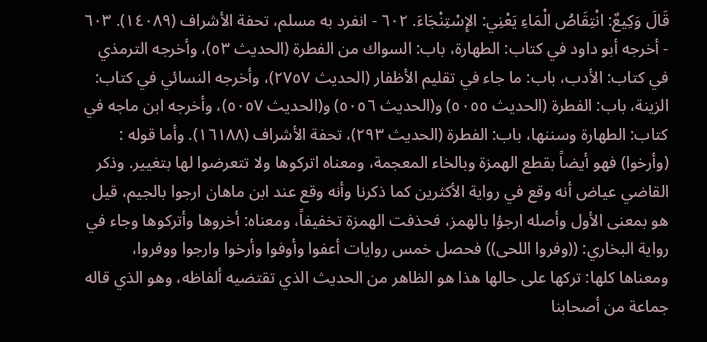قَالَ وَكِيعٌ: انْتِقَاصُ الْمَاءِ يَعْنِي: الإِسْتِنْجَاءَ. ٦٠٢ - انفرد به مسلم، تحفة الأشراف (١٤٠٨٩). ٦٠٣ - أخرجه أبو داود في كتاب: الطهارة، باب: السواك من الفطرة (الحديث ٥٣)، وأخرجه الترمذي في كتاب: الأدب، باب: ما جاء في تقليم الأظفار (الحديث ٢٧٥٧)، وأخرجه النسائي في كتاب: الزينة، باب: الفطرة (الحديث ٥٠٥٥) و(الحديث ٥٠٥٦) و(الحديث ٥٠٥٧)، وأخرجه ابن ماجه في كتاب: الطهارة وسننها، باب: الفطرة (الحديث ٢٩٣)، تحفة الأشراف (١٦١٨٨). وأما قوله : (وأرخوا) فهو أيضاً بقطع الهمزة وبالخاء المعجمة، ومعناه اتركوها ولا تتعرضوا لها بتغيير. وذكر القاضي عياض أنه وقع في رواية الأكثرين كما ذكرنا وأنه وقع عند ابن ماهان ارجوا بالجيم، قيل هو بمعنى الأول وأصله ارجؤا بالهمز، فحذفت الهمزة تخفيفاً، ومعناه: أخروها وأتركوها وجاء في رواية البخاري: ((وفروا اللحى)) فحصل خمس روايات أعفوا وأوفوا وأرخوا وارجوا ووفروا، ومعناها كلها: تركها على حالها هذا هو الظاهر من الحديث الذي تقتضيه ألفاظه، وهو الذي قاله جماعة من أصحابنا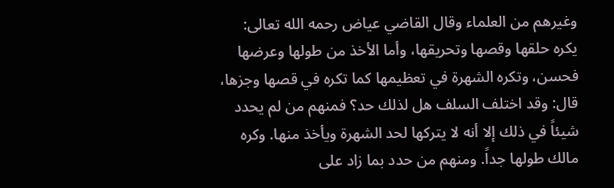وغيرهم من العلماء وقال القاضي عياض رحمه الله تعالى: يكره حلقها وقصها وتحريقها، وأما الأخذ من طولها وعرضها فحسن، وتكره الشهرة في تعظيمها كما تكره في قصها وجزها، قال: وقد اختلف السلف هل لذلك حد؟ فمنهم من لم يحدد شيئاً في ذلك إلا أنه لا يتركها لحد الشهرة ويأخذ منها. وكره مالك طولها جداً. ومنهم من حدد بما زاد على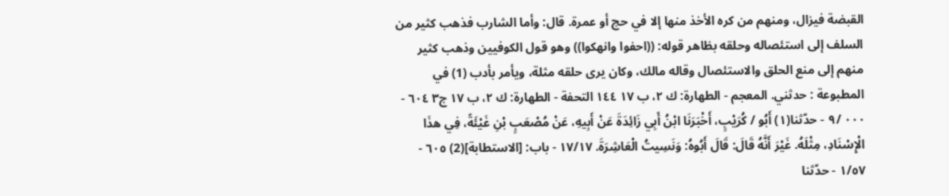القبضة فيزال، ومنهم من كره الأخذ منها إلا في حج أو عمرة. قال: وأما الشارب فذهب كثير من السلف إلى استئصاله وحلقه بظاهر قوله: ((احفوا وانهكوا)) وهو قول الكوفيين وذهب كثير منهم إلى منع الحلق والاستئصال وقاله مالك، وکان یری حلقه مثلة، ويأمر بأدب (1) في المطبوعة : حدثني. المعجم - الطهارة: ك ٢، ب ١٧ ١٤٤ التحفة - الطهارة: ك ٢، ب ١٧ ج٣ ٦٠٤ - ٠٠٠ /٩ - حدّثنا(١) أَبُو / كُرَيْبٍ، أَخْبَرَنَا ابْنُ أَبِي زَائِدَةَ عَنْ أَبِيهِ، عَنْ مُصْعَبٍ بْنِ غَيْئَةً، فِي هذَا الْإِسْنَادِ، مِثْلَهُ. غَيْرَ أَنَّهُ قَالَ: قَالَ أَبُوهُ: وَنَسِيتُ الْعَاشِرَةَ. ١٧/١٧ - باب: [الاستطابة](2) ٦٠٥ - ١/٥٧ - حدّثنا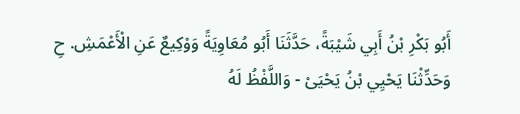أَبُو بَكْرِ بْنُ أَبِي شَيْبَةً، حَدَّثَنَا أَبُو مُعَاوِيَةً وَوْكِيعٌ عَنِ الْأَعْمَشِ. حِ وَحَدِّثْنَا يَحْيِي بْنُ يَحْيَىْ - وَاللَّفْظُ لَهُ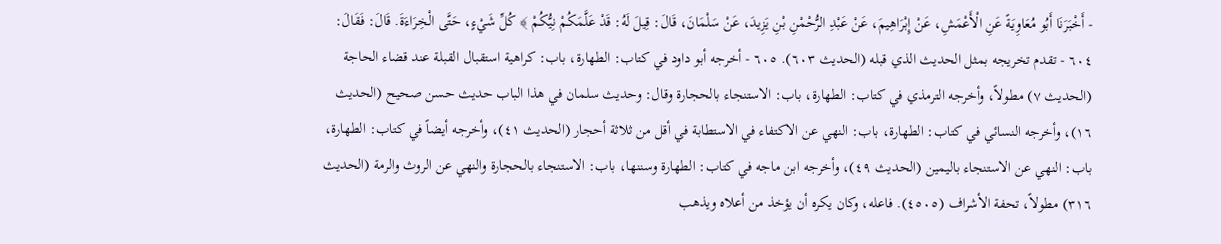- أَخْبَرَنَا أَبُو مُعَاوِيَةً عَنِ الْأَعْمَشِ، عَنْ إِبْرَاهِيمَ، عَنْ عَبْدِ الرُّحْمْنِ بْنِ يَزِيدَ، عَنْ سَلْمَانَ، قَالَ: قِيلَ لَهُ: قَدْ عَلَّمَكُمْ نِيُّكُمْ ﴾ كُلِّ شَيْءٍ، حَتَّى الْخِرَاءَةَ. قَالَ: فَقَالَ: ٦٠٤ - تقدم تخريجه بمثل الحديث الذي قبله (الحديث ٦٠٣). ٦٠٥ - أخرجه أبو داود في كتاب: الطهارة، باب: كراهية استقبال القبلة عند قضاء الحاجة (الحديث ٧) مطولاً، وأخرجه الترمذي في كتاب: الطهارة، باب: الاستنجاء بالحجارة وقال: وحديث سلمان في هذا الباب حديث حسن صحيح (الحديث ١٦)، وأخرجه النسائي في كتاب: الطهارة، باب: النهي عن الاكتفاء في الاستطابة في أقل من ثلاثة أحجار (الحديث ٤١)، وأخرجه أيضاً في كتاب: الطهارة، باب: النهي عن الاستنجاء باليمين (الحديث ٤٩)، وأخرجه ابن ماجه في كتاب: الطهارة وسننها، باب: الاستنجاء بالحجارة والنهي عن الروث والرمة (الحديث ٣١٦) مطولاً، تحفة الأشراف (٤٥٠٥). فاعله، وكان يكره أن يؤخذ من أعلاه ويذهب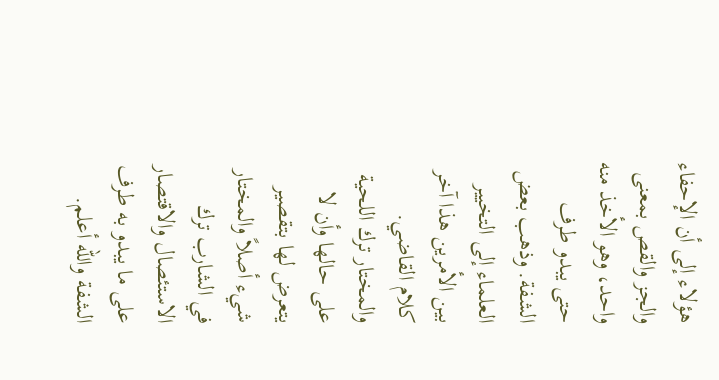هؤلاء إلى أن الإحفاء والجز والقص بمعنى واحد، وهو الأخذ منه حتى يبدو طرف الشفة. وذهب بعض العلماء إلى التخيير بين الأمرين هذا آخر كلام القاضي. والمختار ترك اللحية على حالها وأن لا يتعرض لها بتقصير شيء أصلاً والمختار في الشارب ترك الاستئصال والاقتصار على ما يبدو به طرف الشفة والله أعلم.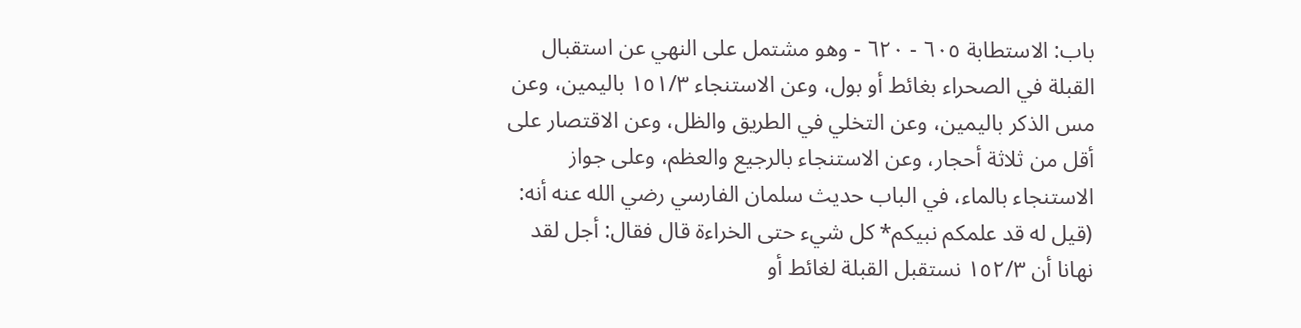باب: الاستطابة ٦٠٥ - ٦٢٠ - وهو مشتمل على النهي عن استقبال القبلة في الصحراء بغائط أو بول، وعن الاستنجاء ١٥١/٣ باليمين، وعن مس الذكر باليمين، وعن التخلي في الطريق والظل، وعن الاقتصار على أقل من ثلاثة أحجار، وعن الاستنجاء بالرجيع والعظم، وعلى جواز الاستنجاء بالماء، في الباب حديث سلمان الفارسي رضي الله عنه أنه: (قيل له قد علمكم نبيكم* كل شيء حتى الخراءة قال فقال: أجل لقد نهانا أن ١٥٢/٣ نستقبل القبلة لغائط أو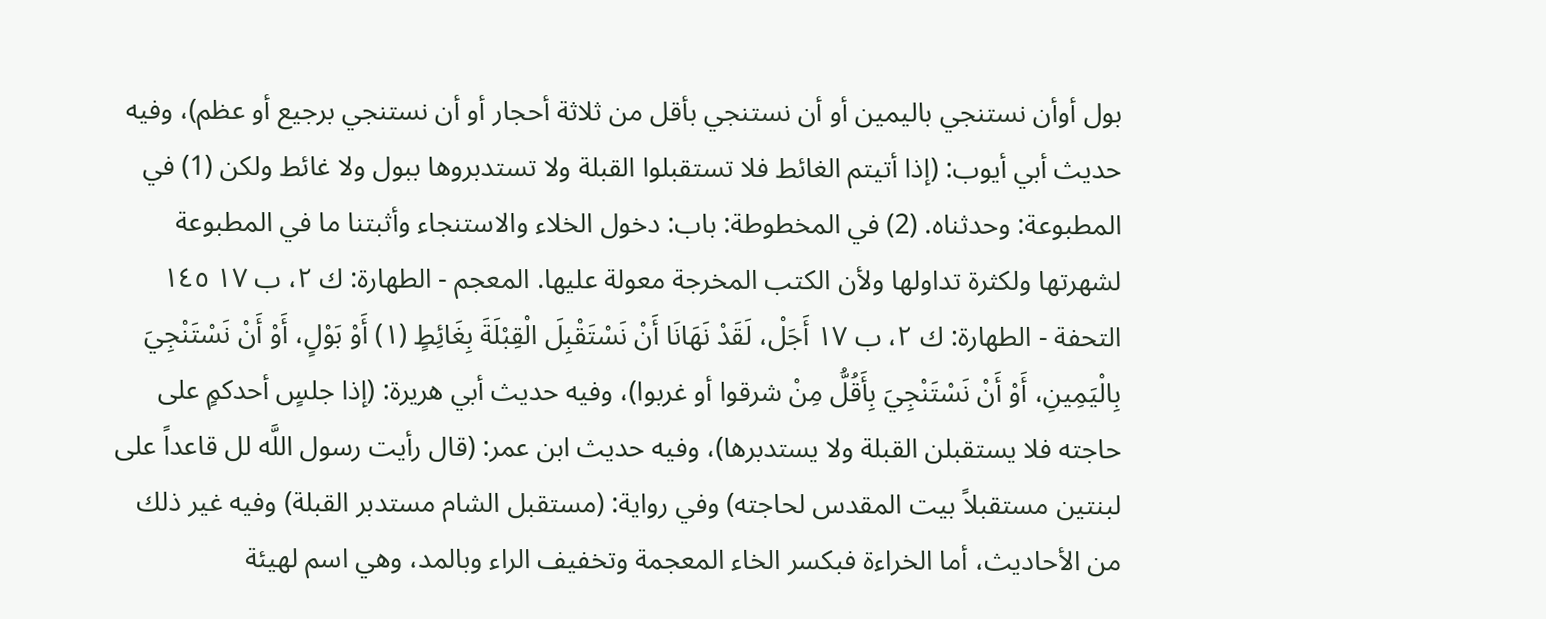بول أوأن نستنجي باليمين أو أن نستنجي بأقل من ثلاثة أحجار أو أن نستنجي برجيع أو عظم)، وفيه حديث أبي أيوب: (إذا أتيتم الغائط فلا تستقبلوا القبلة ولا تستدبروها ببول ولا غائط ولكن (1) في المطبوعة: وحدثناه. (2) في المخطوطة: باب: دخول الخلاء والاستنجاء وأثبتنا ما في المطبوعة لشهرتها ولكثرة تداولها ولأن الكتب المخرجة معولة عليها. المعجم - الطهارة: ك ٢، ب ١٧ ١٤٥ التحفة - الطهارة: ك ٢، ب ١٧ أَجَلْ، لَقَدْ نَهَانَا أَنْ نَسْتَقْبِلَ الْقِبْلَةَ بِغَائِطٍ (١) أَوْ بَوْلٍ، أَوْ أَنْ نَسْتَنْجِيَ بِالْيَمِينِ، أَوْ أَنْ نَسْتَنْجِيَ بِأَقُلُّ مِنْ شرقوا أو غربوا)، وفيه حديث أبي هريرة: (إذا جلسٍ أحدكمٍ على حاجته فلا يستقبلن القبلة ولا يستدبرها)، وفيه حديث ابن عمر: (قال رأيت رسول اللَّه لل قاعداً على لبنتين مستقبلاً بيت المقدس لحاجته) وفي رواية: (مستقبل الشام مستدبر القبلة) وفيه غير ذلك من الأحاديث، أما الخراءة فبكسر الخاء المعجمة وتخفيف الراء وبالمد، وهي اسم لهيئة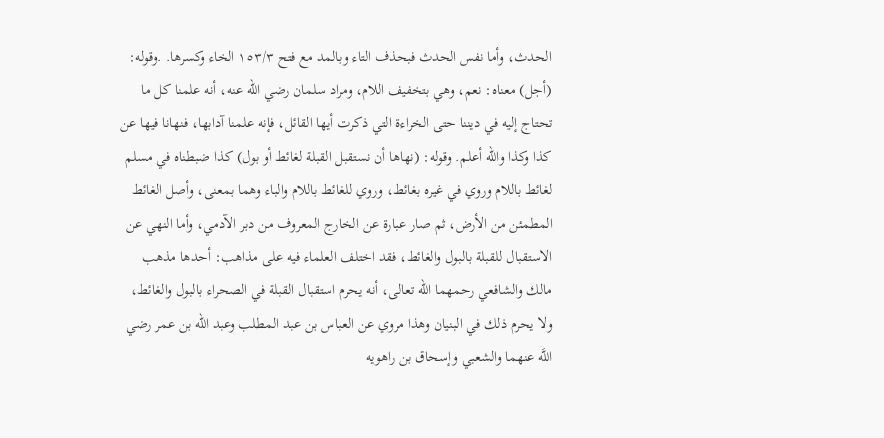الحدث، وأما نفس الحدث فبحذف التاء وبالمد مع فتح ١٥٣/٣ الخاء وكسرها. .وقوله: (أجل) معناه: نعم، وهي بتخفيف اللام، ومراد سلمان رضي الله عنه، أنه علمنا كل ما تحتاج إليه في ديننا حتى الخراءة التي ذكرت أيها القائل، فإنه علمنا آدابها، فنهانا فيها عن كذا وكذا والله أعلم. وقوله: (نهاها أن نستقبل القبلة لغائط أو بول) كذا ضبطناه في مسلم لغائط باللام وروي في غيره بغائط، وروي للغائط باللام والباء وهما بمعنى، وأصل الغائط المطمئن من الأرض، ثم صار عبارة عن الخارج المعروف من دبر الآدمي، وأما النهي عن الاستقبال للقبلة بالبول والغائط، فقد اختلف العلماء فيه على مذاهب: أحدها مذهب مالك والشافعي رحمهما الله تعالى، أنه يحرم استقبال القبلة في الصحراء بالبول والغائط، ولا يحرم ذلك في البنيان وهذا مروي عن العباس بن عبد المطلب وعبد الله بن عمر رضي اللَّه عنهما والشعبي وإسحاق بن راهويه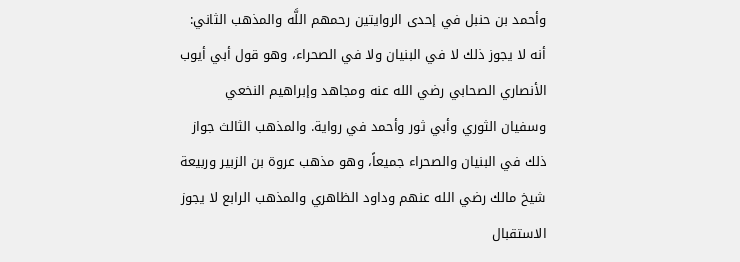وأحمد بن حنبل في إحدى الروايتين رحمهم اللَّه والمذهب الثاني: أنه لا يجوز ذلك لا في البنيان ولا في الصحراء، وهو قول أبي أيوب الأنصاري الصحابي رضي الله عنه ومجاهد وإبراهيم النخعي وسفيان الثوري وأبي ثور وأحمد في رواية. والمذهب الثالث جواز ذلك في البنيان والصحراء جميعاً، وهو مذهب عروة بن الزبير وربيعة شيخ مالك رضي الله عنهم وداود الظاهري والمذهب الرابع لا يجوز الاستقبال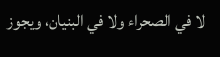لا في الصحراء ولا في البنيان، ويجوز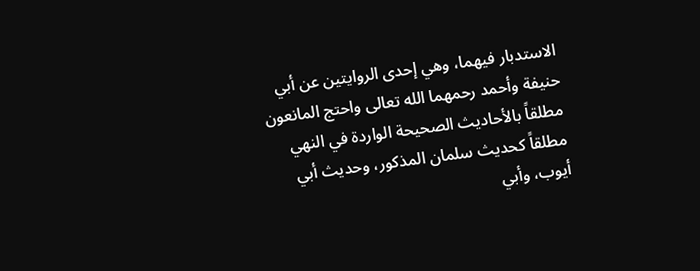الاستدبار فيهما، وهي إحدى الروايتين عن أبي حنيفة وأحمد رحمهما الله تعالى واحتج المانعون مطلقاً بالأحاديث الصحيحة الواردة في النهي مطلقاً كحديث سلمان المذكور، وحديث أبي أيوب، وأبي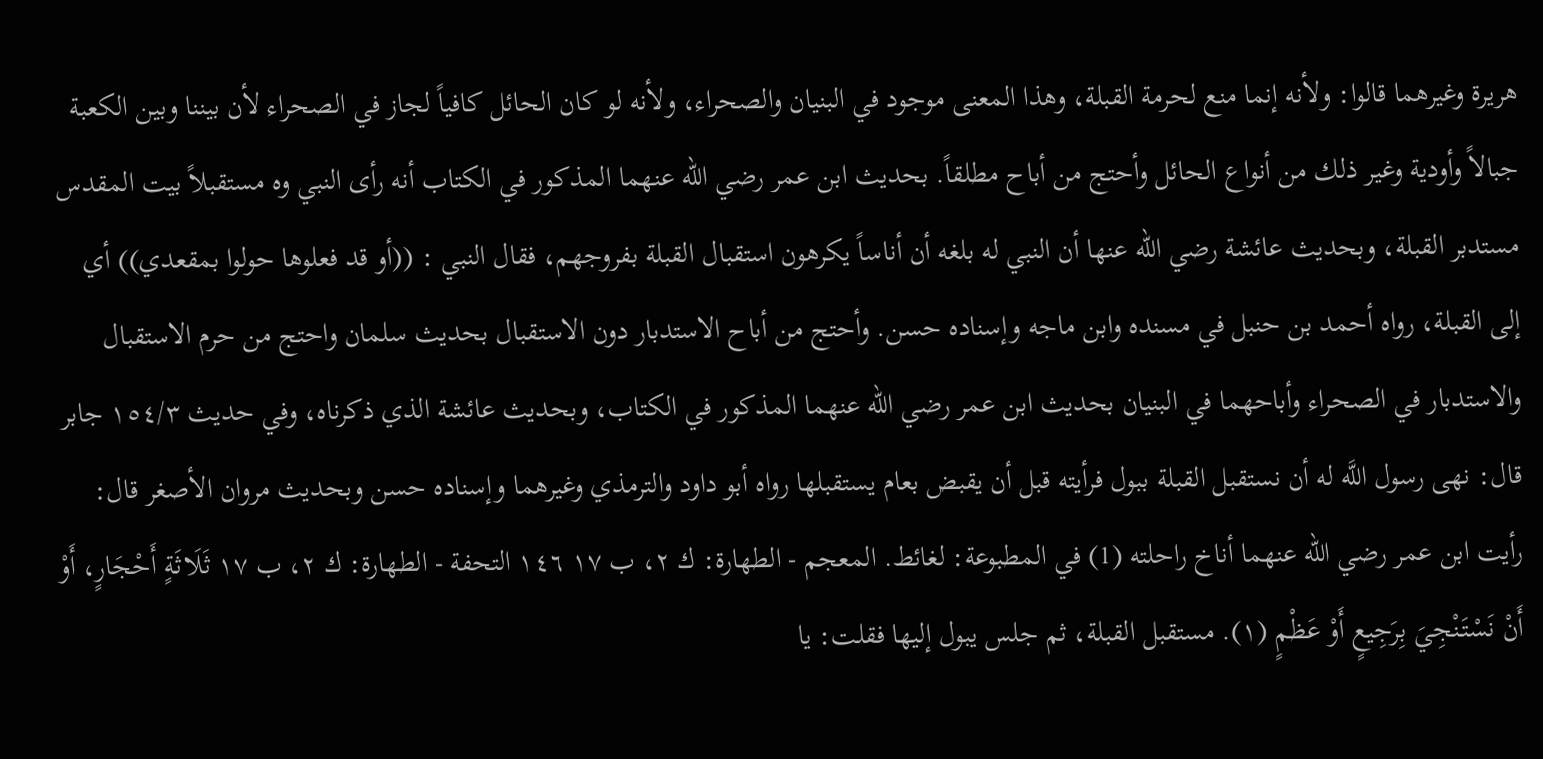هريرة وغيرهما قالوا: ولأنه إنما منع لحرمة القبلة، وهذا المعنى موجود في البنيان والصحراء، ولأنه لو كان الحائل كافياً لجاز في الصحراء لأن بيننا وبين الكعبة جبالاً وأودية وغير ذلك من أنواع الحائل وأحتج من أباح مطلقاً. بحديث ابن عمر رضي الله عنهما المذكور في الكتاب أنه رأى النبي وه مستقبلاً بيت المقدس مستدبر القبلة، وبحديث عائشة رضي الله عنها أن النبي له بلغه أن أناساً يكرهون استقبال القبلة بفروجهم، فقال النبي : ((أو قد فعلوها حولوا بمقعدي)) أي إلى القبلة، رواه أحمد بن حنبل في مسنده وابن ماجه وإسناده حسن. وأحتج من أباح الاستدبار دون الاستقبال بحديث سلمان واحتج من حرم الاستقبال والاستدبار في الصحراء وأباحهما في البنيان بحديث ابن عمر رضي الله عنهما المذكور في الكتاب، وبحديث عائشة الذي ذكرناه، وفي حديث ١٥٤/٣ جابر قال: نهى رسول اللَّه له أن نستقبل القبلة ببول فرأيته قبل أن يقبض بعام يستقبلها رواه أبو داود والترمذي وغيرهما وإسناده حسن وبحديث مروان الأصغر قال: رأيت ابن عمر رضي الله عنهما أناخ راحلته (1) في المطبوعة: لغائط. المعجم - الطهارة: ك ٢، ب ١٧ ١٤٦ التحفة - الطهارة: ك ٢، ب ١٧ ثَلَاثَةٍ أَحْجَارٍ، أَوْ أَنْ نَسْتَنْجِيَ بِرَجِيعٍ أَوْ عَظْمٍ (١). مستقبل القبلة، ثم جلس يبول إليها فقلت: يا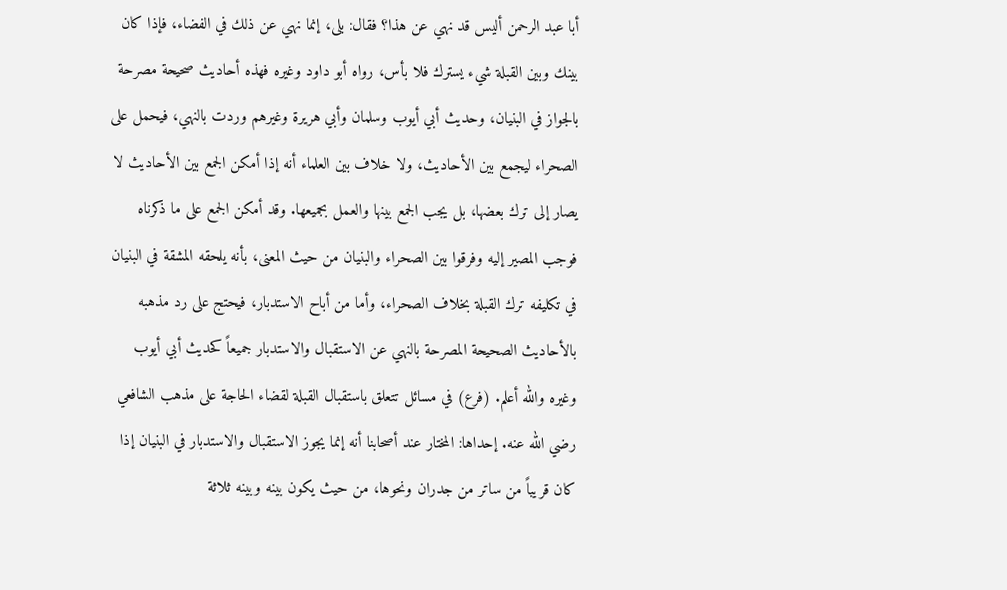أبا عبد الرحمن أليس قد نهي عن هذا؟ فقال: بلى، إنما نهي عن ذلك في الفضاء، فإذا كان بينك وبين القبلة شيء يسترك فلا بأس، رواه أبو داود وغيره فهذه أحاديث صحيحة مصرحة بالجواز في البنيان، وحديث أبي أيوب وسلمان وأبي هريرة وغيرهم وردت بالنهي، فيحمل على الصحراء ليجمع بين الأحاديث، ولا خلاف بين العلماء أنه إذا أمكن الجمع بين الأحاديث لا يصار إلى ترك بعضها، بل يجب الجمع بينها والعمل بجميعها. وقد أمكن الجمع على ما ذكرناه فوجب المصير إليه وفرقوا بين الصحراء والبنيان من حيث المعنى، بأنه يلحقه المشقة في البنيان في تكليفه ترك القبلة بخلاف الصحراء، وأما من أباح الاستدبار، فيحتج على رد مذهبه بالأحاديث الصحيحة المصرحة بالنهي عن الاستقبال والاستدبار جميعاً كحديث أبي أيوب وغيره والله أعلم. (فرع) في مسائل تتعلق باستقبال القبلة لقضاء الحاجة على مذهب الشافعي رضي الله عنه. إحداها: المختار عند أصحابنا أنه إنما يجوز الاستقبال والاستدبار في البنيان إذا كان قريباً من ساتر من جدران ونحوها، من حيث يكون بينه وبينه ثلاثة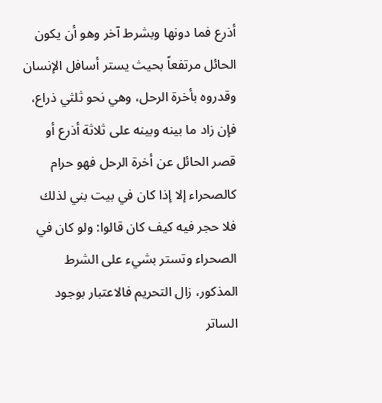أذرع فما دونها وبشرط آخر وهو أن يكون الحائل مرتفعاً بحيث يستر أسافل الإنسان وقدروه بأخرة الرحل، وهي نحو ثلثي ذراع، فإن زاد ما بينه وبينه على ثلاثة أذرع أو قصر الحائل عن أخرة الرحل فهو حرام كالصحراء إلا إذا كان في بيت بني لذلك فلا حجر فيه كيف كان قالوا: ولو كان في الصحراء وتستر بشيء على الشرط المذكور، زال التحريم فالاعتبار بوجود الساتر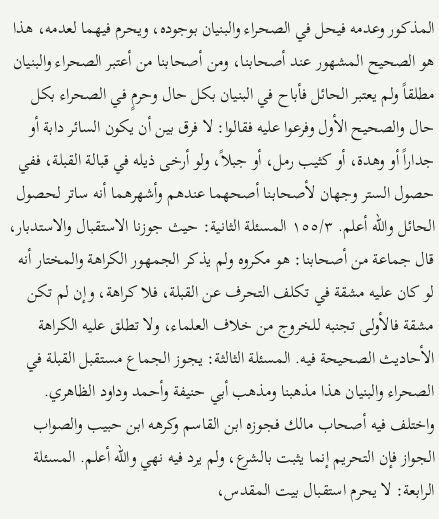المذكور وعدمه فيحل في الصحراء والبنيان بوجوده، ويحرم فيهما لعدمه، هذا هو الصحيح المشهور عند أصحابنا، ومن أصحابنا من أعتبر الصحراء والبنيان مطلقاً ولم يعتبر الحائل فأباح في البنيان بكل حال وحرمٍ في الصحراء بكل حال والصحيح الأول وفرعوا عليه فقالوا: لا فرق بين أن يكون السائر دابة أو جداراً أو وهدة، أو كثيب رمل، أو جبلاً، ولو أرخى ذيله في قبالة القبلة، ففي حصول الستر وجهان لأصحابنا أصحهما عندهم وأشهرهما أنه ساتر لحصول الحائل والله أعلم. ١٥٥/٣ المسئلة الثانية: حيث جوزنا الاستقبال والاستدبار، قال جماعة من أصحابنا: هو مكروه ولم يذكر الجمهور الكراهة والمختار أنه لو كان عليه مشقة في تكلف التحرف عن القبلة، فلا كراهة، وإن لم تكن مشقة فالأولى تجنبه للخروج من خلاف العلماء، ولا تطلق عليه الكراهة الأحاديث الصحيحة فيه. المسئلة الثالثة: يجوز الجماع مستقبل القبلة في الصحراء والبنيان هذا مذهبنا ومذهب أبي حنيفة وأحمد وداود الظاهري. واختلف فيه أصحاب مالك فجوزه ابن القاسم وكرهه ابن حبيب والصواب الجواز فإن التحريم إنما يثبت بالشرع، ولم يرد فيه نهي والله أعلم. المسئلة الرابعة: لا يحرم استقبال بيت المقدس،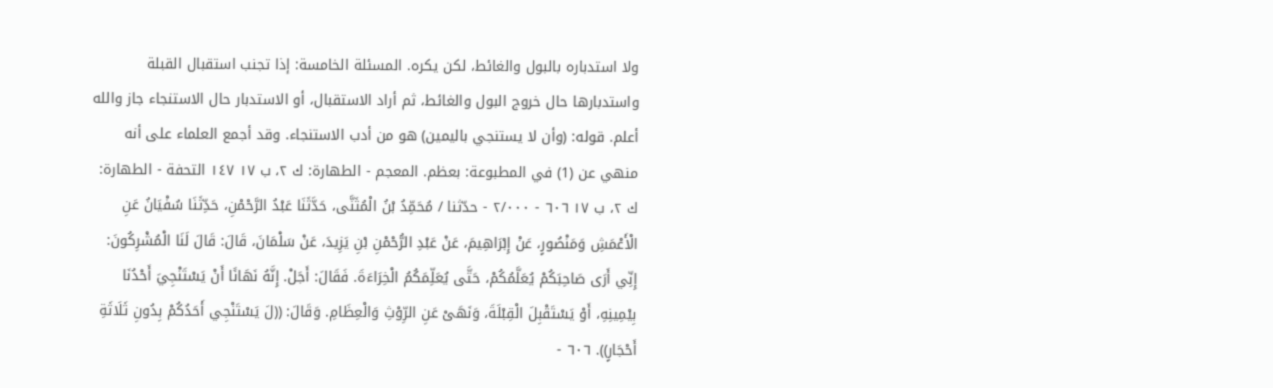ولا استدباره بالبول والغائط، لكن يكره. المسئلة الخامسة: إذا تجنب استقبال القبلة واستدبارها حال خروج البول والغائط، ثم أراد الاستقبال، أو الاستدبار حال الاستنجاء جاز والله أعلم. قوله: (وأن لا يستنجي باليمين) هو من أدب الاستنجاء. وقد أجمع العلماء على أنه منهي عن (1) في المطبوعة: بعظم. المعجم - الطهارة: ك ٢، ب ١٧ ١٤٧ التحفة - الطهارة: ك ٢، ب ١٧ ٦٠٦ - ٢/٠٠٠ - حدّثنا / مُحَمِّدُ بْنُ الْمُثَنَّى، حَدَّثَنَا عَبْدُ الرَّحْمْنِ، حَدِّثَنَا سُفْيَانُ عَنِ الْأَعْمَشِ وَمَنْصُورٍ، عَنْ إِبْرَاهِيمَ، عَنْ عَبْدِ الرُّحْمْنِ بْنِ يَزِيدَ، عَنْ سَلْمَانَ، قَالَ: قَالَ لَنَا الْمُشْرِكُونَ: إِنِّي أَرَى صَاحِبَكُمْ يُعَلَّمُكُمْ، حَتَّى يُعَلِّمَكُمُ الْخِرَاءَةَ. فَقَالَ: أَجَلْ. إِنَّهُ نَهَانًا أَنْ يَسْتَنْجِيَ أَحْدُنَا بِيْمِينِهِ، أَوْ يَسْتَقْبِلَ الْقِبْلَةَ، وَنَهَىْ عَنِ الرِّوْثِ وَالْعِظَامِ. وَقَالَ: ((لَ يَسْتَنْجِي أَحَدُكُمْ بِدُونِ ثَلَاثَةِ أَحْجَارٍ)). ٦٠٦ -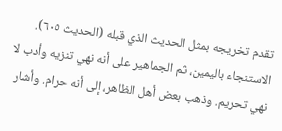تقدم تخريجه بمثل الحديث الذي قبله (الحديث ٦٠٥). الاستنجاء باليمين، ثم الجماهير على أنه نهي تنزيه وأدب لا نهي تحريم. وذهب بعض أهل الظاهر، إلى أنه حرام. وأشار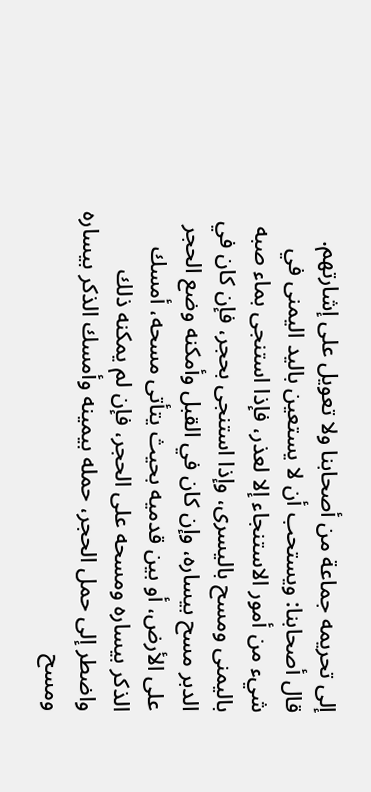إلى تحريمه جماعة من أصحابنا ولا تعويل على إشارتهم. قال أصحابنا: ويستحب أن لا يستعين باليد اليمنى في شيء من أمور الاستنجاء إلا لعذر، فإذا استنجى بماء صبه باليمنى ومسح باليسرى، وإذا استنجى بحجر، فإن كان في الدبر مسح بيساره، وإن كان في القبل وأمكنه وضع الحجر على الأرض، أو بين قدميه بحيث يتأتى مسحه، أمسك الذكر بيساره ومسحه على الحجر، فإن لم يمكنه ذلك واضطر إلى حمل الحجر، حمله بيمينه وأمسك الذكر بيساره ومسح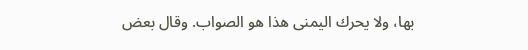بها، ولا يحرك اليمنى هذا هو الصواب. وقال بعض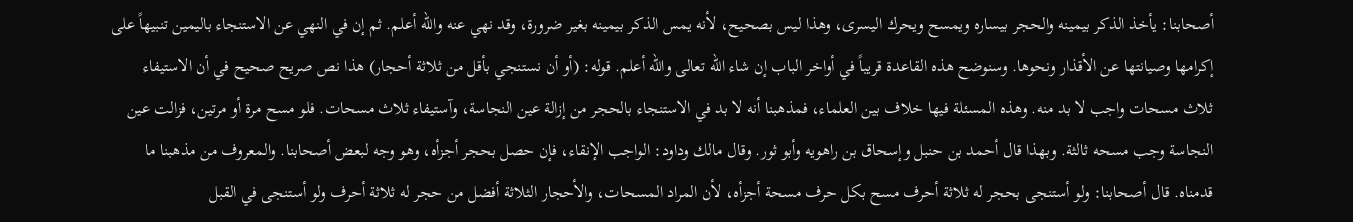أصحابنا: يأخذ الذكر بيمينه والحجر بيساره ويمسح ويحرك اليسرى، وهذا ليس بصحيح، لأنه يمس الذكر بيمينه بغير ضرورة، وقد نهي عنه والله أعلم. ثم إن في النهي عن الاستنجاء باليمين تنبيهاً على إكرامها وصيانتها عن الأقذار ونحوها. وسنوضح هذه القاعدة قريباً في أواخر الباب إن شاء اللّه تعالى والله أعلم. قوله: (أو أن نستنجي بأقل من ثلاثة أحجار) هذا نص صريح صحيح في أن الاستيفاء ثلاث مسحات واجب لا بد منه. وهذه المسئلة فيها خلاف بين العلماء، فمذهبنا أنه لا بد في الاستنجاء بالحجر من إزالة عين النجاسة، وآستيفاء ثلاث مسحات. فلو مسح مرة أو مرتين، فزالت عين النجاسة وجب مسحه ثالثة. وبهذا قال أحمد بن حنبل وإسحاق بن راهويه وأبو ثور. وقال مالك وداود: الواجب الإنقاء، فإن حصل بحجر أجزأه، وهو وجه لبعض أصحابنا. والمعروف من مذهبنا ما قدمناه. قال أصحابنا: ولو أستنجى بحجر له ثلاثة أحرف مسح بكل حرف مسحة أجزأه، لأن المراد المسحات، والأحجار الثلاثة أفضل من حجر له ثلاثة أحرف ولو أستنجى في القبل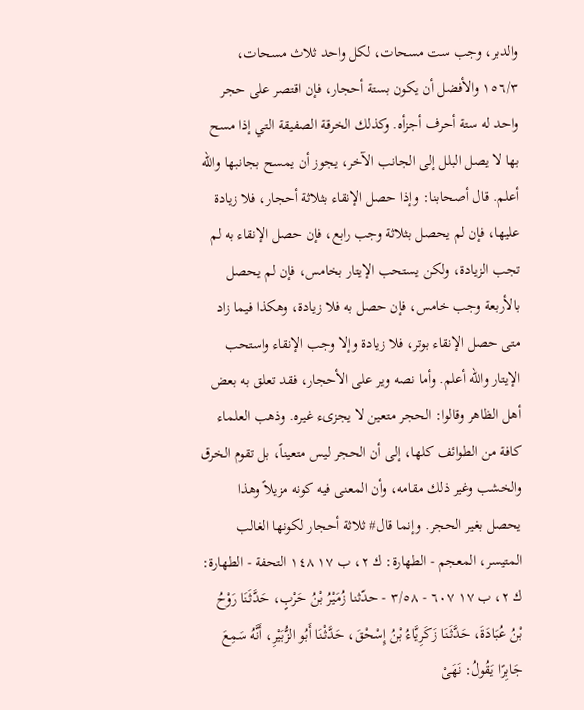والدبر، وجب ست مسحات، لكل واحد ثلاث مسحات، ١٥٦/٣ والأفضل أن يكون بستة أحجار، فإن اقتصر على حجر واحد له ستة أحرف أجزأه. وكذلك الخرقة الصفيقة التي إذا مسح بها لا يصل البلل إلى الجانب الآخر، يجوز أن يمسح بجانبها والله أعلم. قال أصحابنا: وإذا حصل الإنقاء بثلاثة أحجار، فلا زيادة عليها، فإن لم يحصل بثلاثة وجب رابع، فإن حصل الإنقاء به لم تجب الزيادة، ولكن يستحب الإيتار بخامس، فإن لم يحصل بالأربعة وجب خامس، فإن حصل به فلا زيادة، وهكذا فيما زاد متى حصل الإنقاء بوتر، فلا زيادة وإلا وجب الإنقاء واستحب الإيتار والله أعلم. وأما نصه وير على الأحجار، فقد تعلق به بعض أهل الظاهر وقالوا: الحجر متعين لا يجزىء غيره. وذهب العلماء كافة من الطوائف كلها، إلى أن الحجر ليس متعيناً، بل تقوم الخرق والخشب وغير ذلك مقامه، وأن المعنى فيه كونه مزيلاً وهذا يحصل بغير الحجر. وإنما قال# ثلاثة أحجار لكونها الغالب المتيسر، المعجم - الطهارة: ك ٢، ب ١٧ ١٤٨ التحفة - الطهارة: ك ٢، ب ١٧ ٦٠٧ - ٣/٥٨ - حدّثنا زُمَيْرُ بْنُ حَرْبٍ، حَدَّثَنَا رَوْحُ بْنُ عُبَادَةَ، حَدَّثَنَا زَكَرِيَّاءُ بْنُ إِسْحْقَ، حَدَّثْنَا أَبُو الزُّبَيْرِ، أَنَّهُ سَمِعَ جَابِرًا يَقُولُ: نَهَىْ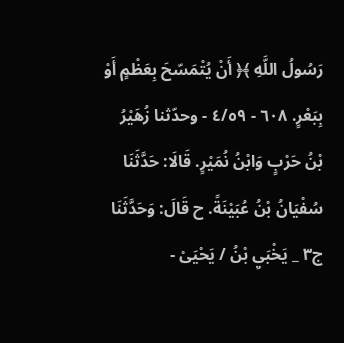رَسُولُ اللَّهِ ﴾﴿ أَنْ يُتْمَسّحَ بِعَظْمٍ أَوْ بِبَعْرٍ. ٦٠٨ - ٤/٥٩ - وحدّثنا زُهَيْرُ بْنُ حَرْبٍ وَابْنُ نُمَيْرٍ. قَالَا: حَدَّثَنَا سُفْيَانُ بْنُ عُبَيْنَةً. ح قَالَ: وَحَدَّثَنَا ج٣ _ يَخْبَيِ بْنُ / يَحْيَىْ -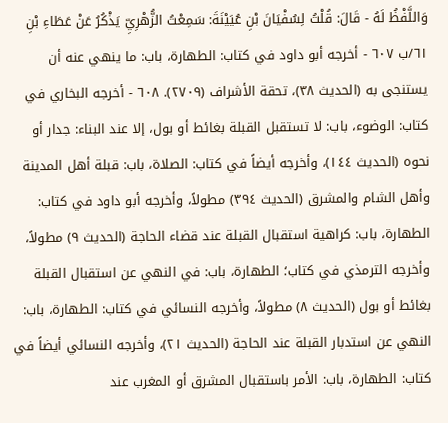وَاللَّفْظُ لَهُ - قَالَ: قُلْتُ لِسُفْيَانَ بْنِ عُيَيْنَةَ: سَمِعْتُ الزُّهْرِيِّ يَذْكُرُ عَنْ عَطَاءِ بْنِ ٦١/ب ٦٠٧ - أخرجه أبو داود في كتاب: الطهارة، باب: ما ينهي عنه أن يستنجى به (الحديث ٣٨)، تحقة الأشراف (٢٧٠٩). ٦٠٨ - أخرجه البخاري في كتاب: الوضوء، باب: لا تستقبل القبلة بغائط أو بول، إلا عند البناء: جدار أو نحوه (الحديث ١٤٤)، وأخرجه أيضاً في كتاب: الصلاة، باب: قبلة أهل المدينة وأهل الشام والمشرق (الحديث ٣٩٤) مطولاً، وأخرجه أبو داود في كتاب: الطهارة، باب: كراهية استقبال القبلة عند قضاء الحاجة (الحديث ٩) مطولاً، وأخرجه الترمذي في كتاب؛ الطهارة، باب: في النهي عن استقبال القبلة بغائط أو بول (الحديث ٨) مطولاً، وأخرجه النسائي في كتاب: الطهارة، باب: النهي عن استدبار القبلة عند الحاجة (الحديث ٢١)، وأخرجه النسائي أيضاً في كتاب: الطهارة، باب: الأمر باستقبال المشرق أو المغرب عند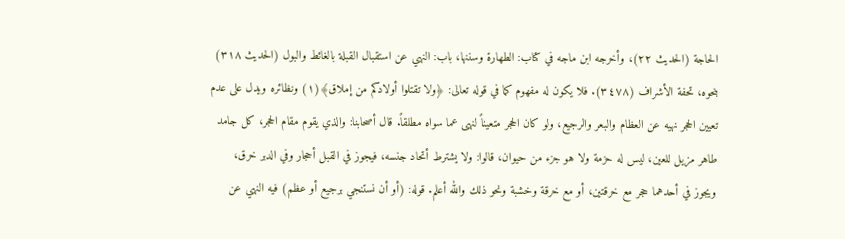الحاجة (الحديث ٢٢)، وأخرجه ابن ماجه في كتاب: الطهارة وسننها، باب: النهي عن استقبال القبلة بالغائط والبول (الحديث ٣١٨) بنحوه، تحفة الأشراف (٣٤٧٨). فلا يكون له مفهوم كما في قوله تعالى: ﴿ولا تقتلوا أولادكم من إملاق﴾(١) ونظائره ويدل على عدم تعيين الحجر نهيه عن العظام والبعر والرجيع، ولو كان الحجر متعيناً لنهى عما سواه مطلقاً. قال أصحابنا: والذي يقوم مقام الحجر، كل جامد طاهر مزيل للعين، ليس له حزمة ولا هو جزء من حيوان، قالوا: ولا يشترط أتحاد جنسه، فيجوز في القبل أحجار وفي الدبر خرق، ويجوز في أحدهما حجر مع خرقتين، أو مع خرقة وخشبة ونحو ذلك والله أعلم. قوله: (أو أن نستنجي برجيع أو عظم) فيه النهي عن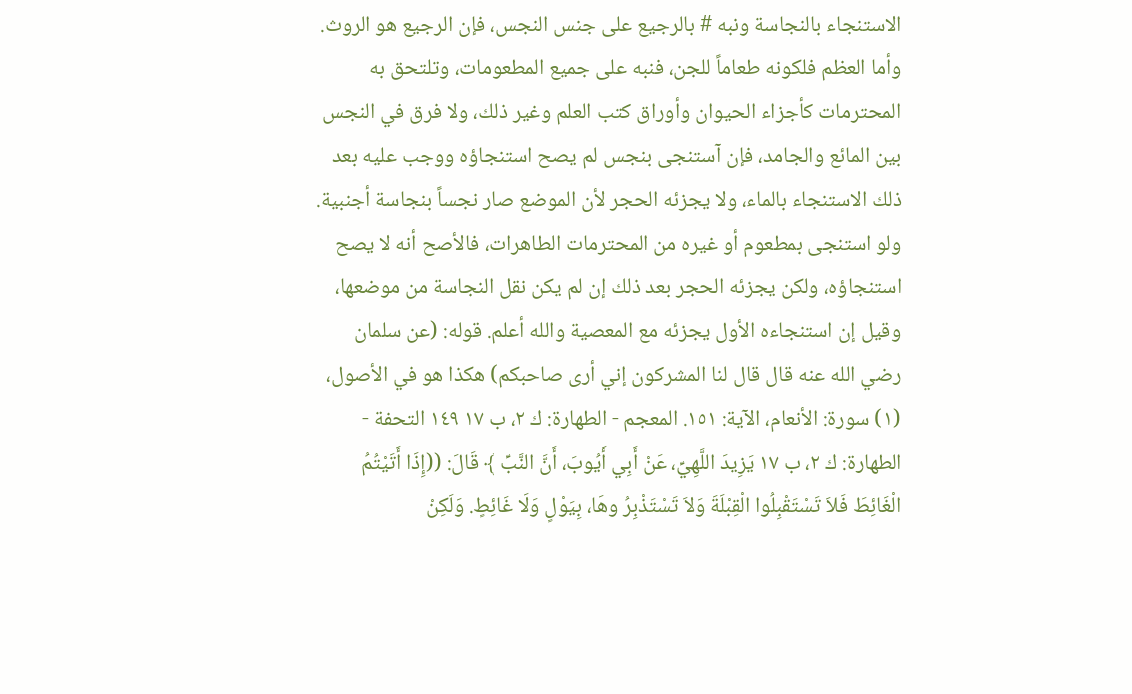الاستنجاء بالنجاسة ونبه # بالرجيع على جنس النجس، فإن الرجيع هو الروث. وأما العظم فلكونه طعاماً للجن، فنبه على جميع المطعومات، وتلتحق به المحترمات كأجزاء الحيوان وأوراق كتب العلم وغير ذلك، ولا فرق في النجس بين المائع والجامد، فإن آستنجی بنجس لم يصح استنجاؤه ووجب عليه بعد ذلك الاستنجاء بالماء، ولا يجزئه الحجر لأن الموضع صار نجساً بنجاسة أجنبية. ولو استنجى بمطعوم أو غيره من المحترمات الطاهرات، فالأصح أنه لا يصح استنجاؤه، ولكن يجزئه الحجر بعد ذلك إن لم يكن نقل النجاسة من موضعها، وقيل إن استنجاءه الأول يجزئه مع المعصية والله أعلم. قوله: (عن سلمان رضي الله عنه قال قال لنا المشركون إني أرى صاحبكم) هكذا هو في الأصول، (١) سورة: الأنعام، الآية: ١٥١. المعجم - الطهارة: ك ٢، ب ١٧ ١٤٩ التحفة - الطهارة: ك ٢، ب ١٧ يَزِيدَ اللَّهِيِّ، عَنْ أَبِي أَيُوبَ، أَنَّ النَّبِّ ﴾ قَالَ: ((إِذَا أَتَيْتُمُ الْغَائِطَ فَلاَ تَسْتَقْبِلُوا الْقِبْلَةَ وَلاَ تَسْتَذْبِرُ وهَا، بِيَوْلٍ وَلَا غَائِطٍ. وَلَكِنْ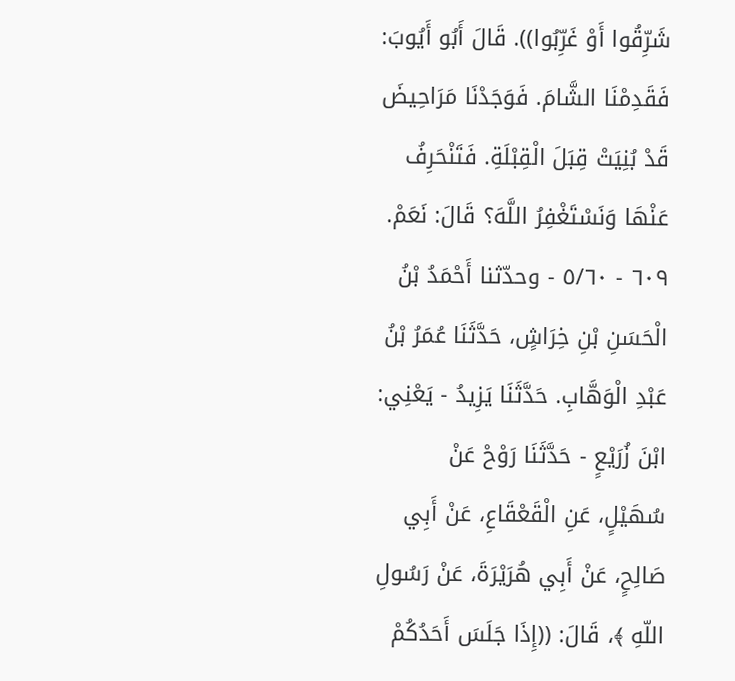شَرِّقُوا أَوْ غَرِّبُوا)). قَالَ أَبُو أَيُوبَ: فَقَدِمْنَا الشَّامَ. فَوَجَدْنَا مَرَاحِيضَ قَدْ بُنِيَتْ قِبَلَ الْقِبْلَةِ. فَتَنْحَرِفُ عَنْهَا وَنَسْتَغْفِرُ اللَّهَ؟ قَالَ: نَعَمْ. ٦٠٩ - ٥/٦٠ - وحدّثنا أَحْمَدُ بْنُ الْحَسَنِ بْنِ خِرَاشٍ، حَدَّثَنَا عُمَرُ بْنُ عَبْدِ الْوَهَّابِ. حَدَّثَنَا يَزِيدُ - يَعْنِي: ابْنَ زُرَيْعٍ - حَدَّثَنَا رَوْحْ عَنْ سُهَيْلٍ، عَنِ الْقَعْقَاعِ، عَنْ أَبِي صَالِحٍ، عَنْ أَبِي هُرَيْرَةَ، عَنْ رَسُولِ اللّهِ ﴾، قَالَ: ((إِذَا جَلَسَ أَحَدُكُمْ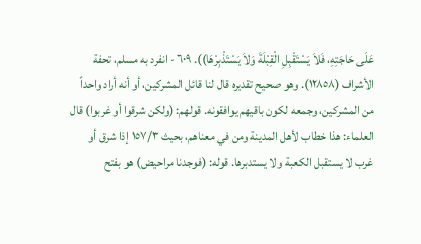عَلَى حَاجَتِهِ، فَلاَ يَسْتَقْبِلِ الْقِبْلَةَ وَلاَ يَسْتَذْبِرْهَا)). ٦٠٩ - انفرد به مسلم، تحفة الأشراف (١٢٨٥٨). وهو صحيح تقديره قال لنا قائل المشركين، أو أنه أراد واحداً من المشركين، وجمعه لكون باقيهم يوافقونه. قولهم: (ولكن شرقوا أو غربوا) قال العلماء: هذا خطاب لأهل المدينة ومن في معناهم، بحيث ١٥٧/٣ إذا شرق أو غرب لا يستقبل الكعبة ولا يستدبرها. قوله: (فوجدنا مراحيض) هو بفتح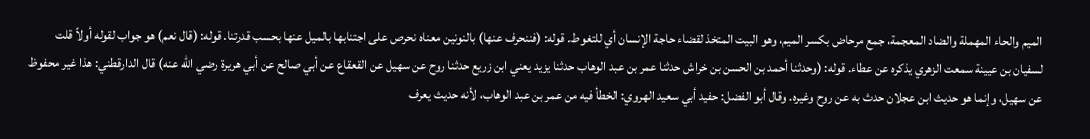الميم والحاء المهملة والضاد المعجمة، جمع مرحاض بكسر الميم، وهو البيت المتخذ لقضاء حاجة الإنسان أي للتغوط. قوله: (فننحرف عنها) بالنونين معناه نحرص على اجتنابها بالميل عنها بحسب قدرتنا. قوله: (قال نعم) هو جواب لقوله أولاً قلت لسفيان بن عيينة سمعت الزهري يذكره عن عطاء. قوله: (وحدثنا أحمد بن الحسن بن خراش حدثنا عمر بن عبد الوهاب حدثنا يزيد يعني ابن زريع حدثنا روح عن سهيل عن القعقاع عن أبي صالح عن أبي هريرة رضي الله عنه) قال الدارقطني: هذا غير محفوظ عن سهيل، وإنما هو حديث ابن عجلان حدث به عن روح وغيره. وقال أبو الفضل: حفيد أبي سعيد الهروي: الخطأ فيه من عمر بن عبد الوهاب، لأنه حديث يعرف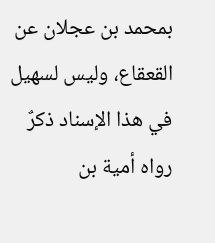بمحمد بن عجلان عن القعقاع، وليس لسهيل في هذا الإسناد ذكرٌ رواه أمية بن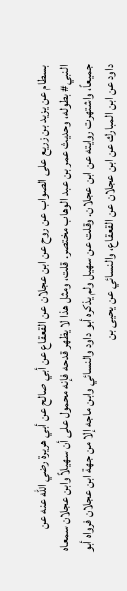بسطام عن يزيد بن زريع على الصواب عن روح عن ابن عجلان عن القعقاع عن أبي صالح عن أبي هريرة رضي اللّه عنه عن النبي# بطوله، وحديث عمر بن عبد الوهاب مختصر. قلت، ومثل هذا لا يظهر قدحه فإنه محمول على أن سهيلاً وابن عجلان سمعاه جمیعاً، واشتهرت روايته عن ابن عجلان. وقلت عن سهيل ولم يذكره أبو داود والنسائي وابن ماجه إلا من جهة ابن عجلان فرواه أبو داود عن ابن المبارك عن ابن عجلان عن القعقاع، والنسائي عن يحيى بن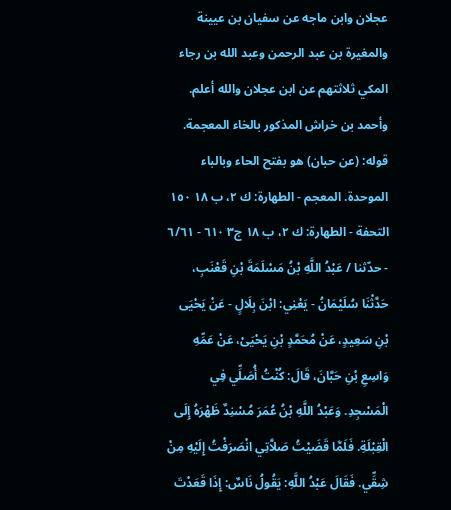عجلان وابن ماجه عن سفيان بن عيينة والمغيرة بن عبد الرحمن وعبد الله بن رجاء المكي ثلاثتهم عن ابن عجلان والله أعلم. وأحمد بن خراش المذكور بالخاء المعجمة. قوله: (عن حبان) هو بفتح الحاء وبالباء الموحدة. المعجم - الطهارة: ك ٢، ب ١٨ ١٥٠ التحفة - الطهارة: ك ٢، ب ١٨ ج٣ ٦١٠ - ٦/٦١ - حدّثنا / عَبْدُ اللَّهِ بْنُ مَسْلَمَةَ بْنِ قَعْنَبِ، حَدَّثْنَا سُلَيْمَانُ - يَعْنِي: ابْنَ بِلَالٍ - عَنْ يَحْيَى بْنِ سَعِيدٍ، عَنْ مُحَمَّدٍ بْنِ يَحْيَىْ، عَنْ عَمِّهِ وَاسِعِ بْنِ حَبَّانَ، قَالَ: كُنْتُ أُصَلِّي فِي الْمَسْجِدِ. وَعَبْدُ اللَّهِ بْنُ عُمَرَ مُسْنِدٌ ظَهْرَهُ إِلَى الْقِبْلَةِ. فَلَمَّا قَضَيْتُ صَلاَّتِي انْصَرَفْتُ إِلَيْهِ مِنْ شِقِّي. فَقَالَ عَبْدُ اللَّهِ: يَقُولُ نَاسٌ: إِذَا قَعَدْتَ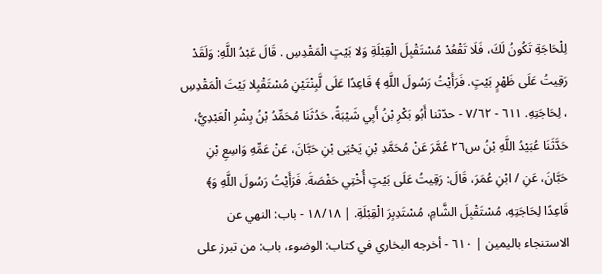لِلْحَاجَةِ تَكُونُ لَكَ، فَلَا تَقْعُدْ مُسْتَقْبِلَ الْقِبْلَةِ وَلا بَيْتٍ الْمَقْدِسِ . قَالَ عَبْدُ اللَّهِ: وَلَقَدْ رَقِيتُ عَلَى ظَهْرٍ بَيْتٍ. فَرَأَيْتُ رَسُولَ اللَّهِ ﴾ قَاعِدًا عَلَى لَّبِنْتَيْنِ مُسْتَقْبِلا بَيْتَ الْمَقْدِسِ ، لِحَاجَتِهِ. ٦١١ - ٧/٦٢ - حدّثنا أَبُو بَكْرِ بْنُ أَبِي شَيْبَةً، حَدُثَنَا مُحَمِّدُ بْنُ بِشْرِ الْعَبْدِيُّ، حَدَّثَنَا عُبَيْدُ اللَّهِ بْنُ س٢٦ عُمَّرَ عَنْ مُحَمَّدِ بْنِ يَحْيَى بْنِ حَبَّانَ، عَنْ عَمِّهِ وَاسِعِ بْنِ حَبَّانَ، عَنِ / ابْنِ عُمَرَ، قَالَ: رَقِيتُ عَلَى بَيْتٍ أُخْتِي حَفْصَةَ. فَرَأَيْتُ رَسُولَ اللَّهِ وَ﴾ قَاعِدًا لِحَاجَتِهِ، مُسْتَقْبِلَ الشَّامِ، مُسْتَدِبِرَ الْقِبْلَةِ. | ١٨/١٨ - باب: النهي عن الاستنجاء باليمين | ٦١٠ - أخرجه البخاري في كتاب: الوضوء، باب: من تبرز على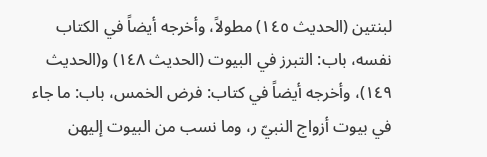لبنتين (الحديث ١٤٥) مطولاً، وأخرجه أيضاً في الكتاب نفسه، باب: التبرز في البيوت (الحديث ١٤٨) و(الحديث ١٤٩)، وأخرجه أيضاً في كتاب: فرض الخمس، باب: ما جاء في بيوت أزواج النبيّ ر، وما نسب من البيوت إليهن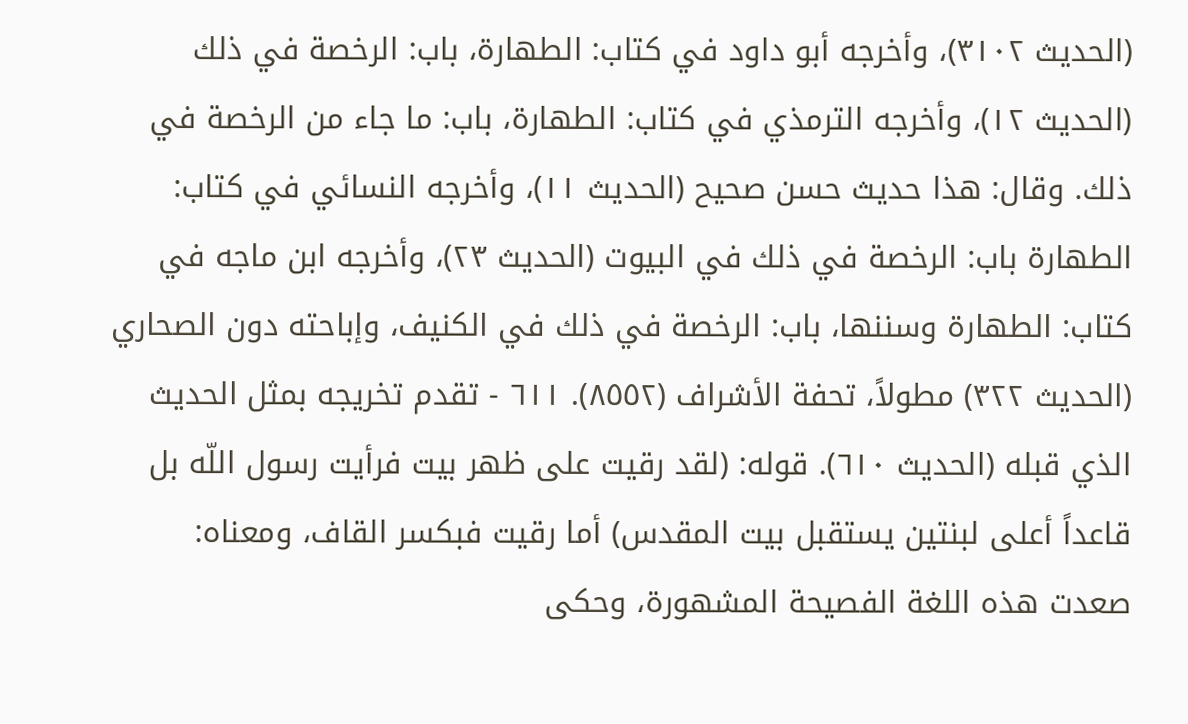(الحديث ٣١٠٢)، وأخرجه أبو داود في كتاب: الطهارة، باب: الرخصة في ذلك (الحديث ١٢)، وأخرجه الترمذي في كتاب: الطهارة، باب: ما جاء من الرخصة في ذلك. وقال: هذا حديث حسن صحيح (الحديث ١١)، وأخرجه النسائي في كتاب: الطهارة باب: الرخصة في ذلك في البيوت (الحديث ٢٣)، وأخرجه ابن ماجه في كتاب: الطهارة وسننها، باب: الرخصة في ذلك في الكنيف، وإباحته دون الصحاري (الحديث ٣٢٢) مطولاً، تحفة الأشراف (٨٥٥٢). ٦١١ - تقدم تخريجه بمثل الحديث الذي قبله (الحديث ٦١٠). قوله: (لقد رقيت على ظهر بيت فرأيت رسول اللّه بل قاعداً أعلى لبنتين يستقبل بيت المقدس) أما رقيت فبكسر القاف، ومعناه: صعدت هذه اللغة الفصيحة المشهورة، وحكى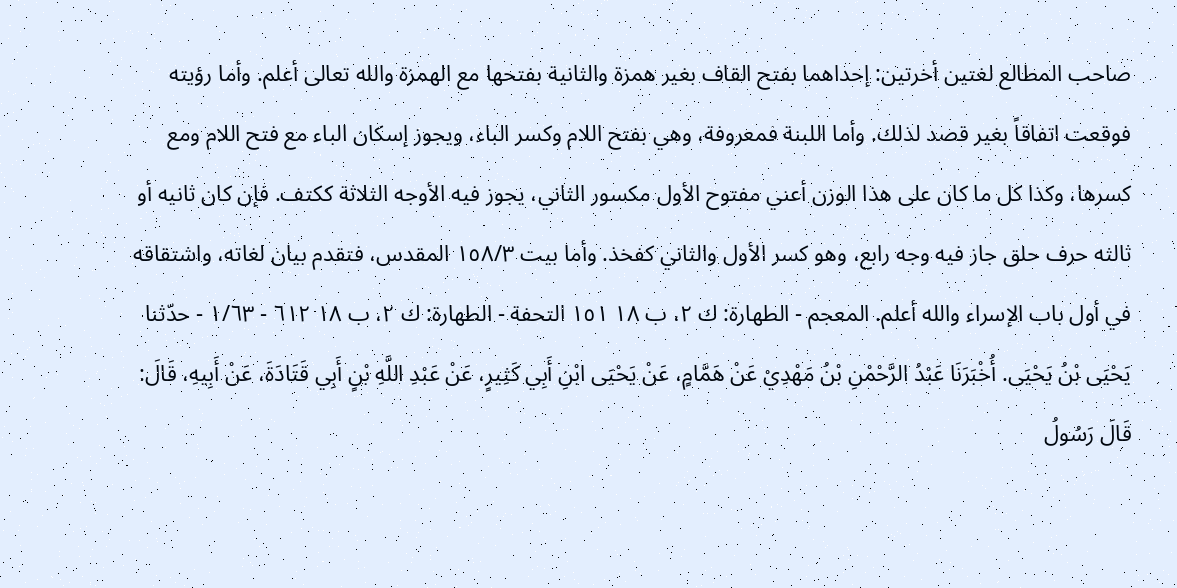صاحب المطالع لغتين أخرتين: إحداهما بفتح القاف بغير همزة والثانية بفتحها مع الهمزة والله تعالى أعلم. وأما رؤيته فوقعت اتفاقاً بغير قصد لذلك. وأما اللبنة فمعروفة، وهي بفتح اللام وكسر الباء، ويجوز إسكان الباء مع فتح اللام ومع كسرها، وكذا كل ما كان على هذا الوزن أعني مفتوح الأول مكسور الثاني، يجوز فيه الأوجه الثلاثة ككتف. فإن كان ثانيه أو ثالثه حرف حلق جاز فيه وجه رابع، وهو كسر الأول والثاني كفخذ. وأما بيت ١٥٨/٣ المقدس، فتقدم بيان لغاته، واشتقاقه في أول باب الإسراء والله أعلم. المعجم - الطهارة: ك ٢، ب ١٨ ١٥١ التحفة - الطهارة: ك ٢، ب ١٨ ٦١٢ - ١/٦٣ - حدّثنا يَحْيَى بْنُ يَحْيَى. أُخْبَرَنَا عَبْدُ الرَّحْمْنِ بْنُ مَهْدِيْ عَنْ هَمَّامٍ، عَنْ يَحْيَى ابْنِ أَبِي كَثِيرٍ، عَنْ عَبْدِ اللَّهِ بْنٍ أَبِي قَتَادَةَ، عَنْ أَبِيهِ، قَالَ: قَالَ رَسُولُ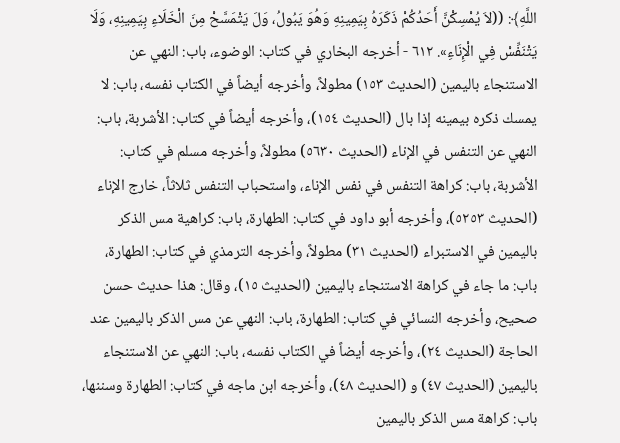اللَّهِ﴾: ((لاَ يُمْسِكْنَّ أَحَدُكُمْ ذَكَرَهُ بِيَمِينِهِ وَهُوَ يَبُولُ، وَلَ يَتْمَسَّحْ مِنَ الْخَلَاءِ بِيَمِينِهِ، وَلَا يَتْنَفِّسْ فِي الْإِنَاءِ». ٦١٢ - أخرجه البخاري في كتاب: الوضوء، باب: النهي عن الاستنجاء باليمين (الحديث ١٥٣) مطولاً، وأخرجه أيضاً في الكتاب نفسه، باب: لا يمسك ذكره بيمينه إذا بال (الحديث ١٥٤)، وأخرجه أيضاً في كتاب: الأشربة، باب: النهي عن التنفس في الإناء (الحديث ٥٦٣٠) مطولاً، وأخرجه مسلم في كتاب: الأشربة، باب: كراهة التنفس في نفس الإناء، واستحباب التنفس ثلاثاً، خارج الإناء (الحديث ٥٢٥٣)، وأخرجه أبو داود في كتاب: الطهارة، باب: كراهية مس الذكر باليمين في الاستبراء (الحديث ٣١) مطولاً، وأخرجه الترمذي في كتاب: الطهارة، باب: ما جاء في كراهة الاستنجاء باليمين (الحديث ١٥)، وقال: هذا حديث حسن صحيح، وأخرجه النسائي في كتاب: الطهارة، باب: النهي عن مس الذكر باليمين عند الحاجة (الحديث ٢٤)، وأخرجه أيضاً في الكتاب نفسه، باب: النهي عن الاستنجاء باليمين (الحديث ٤٧) و (الحديث ٤٨)، وأخرجه ابن ماجه في كتاب: الطهارة وسننها، باب: كراهة مس الذكر باليمين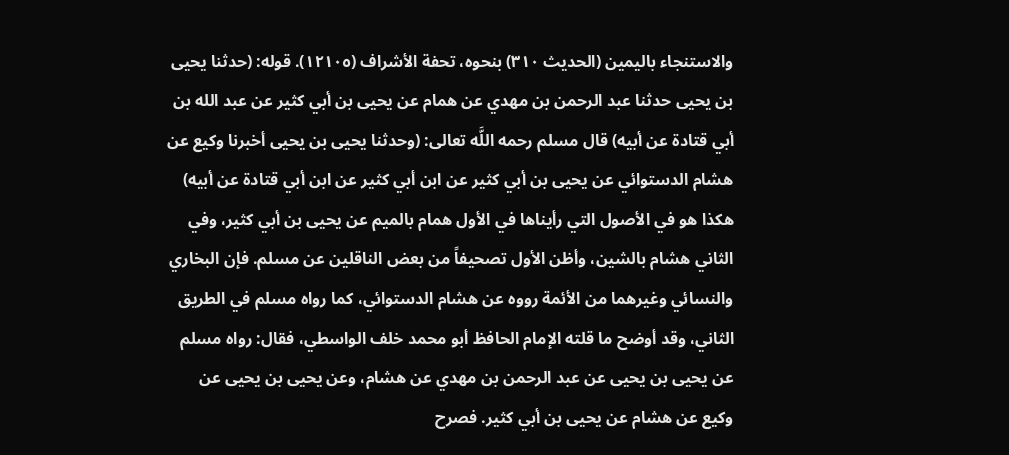والاستنجاء باليمين (الحديث ٣١٠) بنحوه، تحفة الأشراف (١٢١٠٥). قوله: (حدثنا يحيى بن يحيى حدثنا عبد الرحمن بن مهدي عن همام عن يحيى بن أبي كثير عن عبد الله بن أبي قتادة عن أبيه) قال مسلم رحمه اللَّه تعالى: (وحدثنا يحيى بن يحيى أخبرنا وكيع عن هشام الدستوائي عن يحيى بن أبي كثير عن ابن أبي كثير عن ابن أبي قتادة عن أبيه) هكذا هو في الأصول التي رأيناها في الأول همام بالميم عن يحيى بن أبي كثير، وفي الثاني هشام بالشين، وأظن الأول تصحيفاً من بعض الناقلين عن مسلم. فإن البخاري والنسائي وغيرهما من الأئمة رووه عن هشام الدستوائي، كما رواه مسلم في الطريق الثاني، وقد أوضح ما قلته الإمام الحافظ أبو محمد خلف الواسطي، فقال: رواه مسلم عن يحيى بن يحيى عن عبد الرحمن بن مهدي عن هشام، وعن يحيى بن يحيى عن وكيع عن هشام عن يحيى بن أبي كثير. فصرح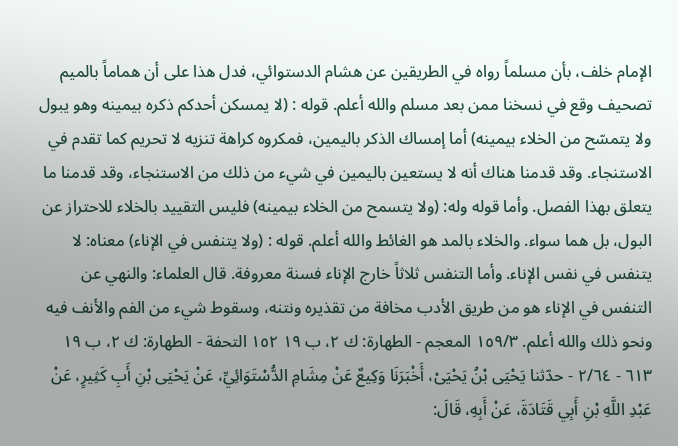الإمام خلف، بأن مسلماً رواه في الطريقين عن هشام الدستوائي، فدل هذا على أن ھماماً بالميم تصحيف وقع في نسخنا ممن بعد مسلم والله أعلم. قوله : (لا يمسكن أحدكم ذكره بيمينه وهو يبول ولا يتمسّح من الخلاء بيمينه) أما إمساك الذكر باليمين، فمكروه كراهة تنزيه لا تحريم كما تقدم في الاستنجاء. وقد قدمنا هناك أنه لا يستعين باليمين في شيء من ذلك من الاستنجاء، وقد قدمنا ما يتعلق بهذا الفصل. وأما قوله وله: (ولا يتسمح من الخلاء بيمينه) فليس التقييد بالخلاء للاحتراز عن البول، بل هما سواء. والخلاء بالمد هو الغائط والله أعلم. قوله : (ولا يتنفس في الإناء) معناه: لا يتنفس في نفس الإناء. وأما التنفس ثلاثاً خارج الإناء فسنة معروفة. قال العلماء: والنهي عن التنفس في الإناء هو من طريق الأدب مخافة من تقذيره ونتنه، وسقوط شيء من الفم والأنف فيه ونحو ذلك والله أعلم. ١٥٩/٣ المعجم - الطهارة: ك ٢، ب ١٩ ١٥٢ التحفة - الطهارة: ك ٢، ب ١٩ ٦١٣ - ٢/٦٤ - حدّثنا يَحْيَى بْنُ يَحْيَىْ، أَخْبَرَنَا وَكِيعٌ عَنْ مِشَامِ الدُّسْتَوَائِيِّ، عَنْ يَحْيَى بْنِ أَبِ كَثِيرٍ، عَنْ عَبْدِ اللَّهِ بْنِ أَبِي قَتَادَةَ، عَنْ أَبِهِ، قَالَ: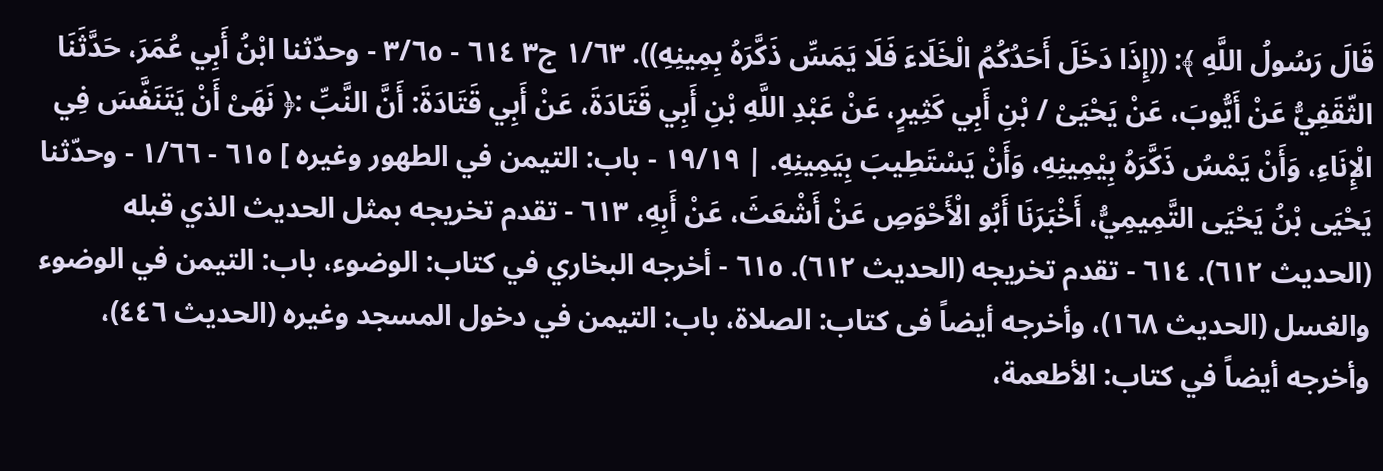قَالَ رَسُولُ اللَّهِ ﴾: ((إِذَا دَخَلَ أَحَدُكُمُ الْخَلَاءَ فَلَا يَمَسِّ ذَكَّرَهُ بِمِينِهِ)). ١/٦٣ ج٣ ٦١٤ - ٣/٦٥ - وحدّثنا ابْنُ أَبِي عُمَرَ، حَدَّثَنَا الثّقَفِيُّ عَنْ أَيُّوبَ، عَنْ يَحْيَىْ / بْنِ أَبِي كَثِيرٍ، عَنْ عَبْدِ اللَّهِ بْنِ أَبِي قَتَادَةَ، عَنْ أَبِي قَتَادَةَ: أَنَّ النَّبِّ :﴿ نَهَىْ أَنْ يَتَنَفَّسَ فِي الْإِنَاءِ، وَأَنْ يَمْسُ ذَكَّرَهُ بِيْمِينِهِ، وَأَنْ يَسْتَطِيبَ بِيَمِينِهِ. | ١٩/١٩ - باب: التيمن في الطهور وغيره ] ٦١٥ - ١/٦٦ - وحدّثنا يَحْيَى بْنُ يَحْيَى التَّمِيمِيُّ، أَخْبَرَنَا أَبُو الْأَحْوَصِ عَنْ أَشْعَثَ، عَنْ أَبِهِ، ٦١٣ - تقدم تخريجه بمثل الحديث الذي قبله (الحديث ٦١٢). ٦١٤ - تقدم تخريجه (الحدیث ٦١٢). ٦١٥ - أخرجه البخاري في كتاب: الوضوء، باب: التيمن في الوضوء والغسل (الحديث ١٦٨)، وأخرجه أيضاً فى كتاب: الصلاة، باب: التيمن في دخول المسجد وغيره (الحديث ٤٤٦)، وأخرجه أيضاً في كتاب: الأطعمة،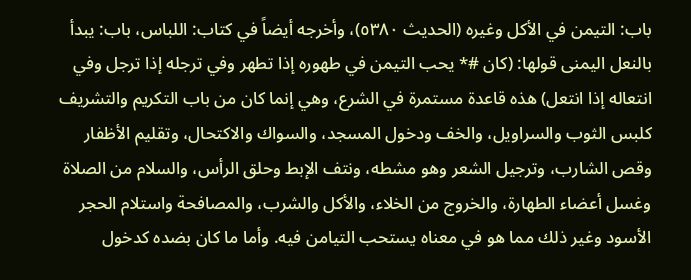باب: التيمن في الأكل وغيره (الحديث ٥٣٨٠)، وأخرجه أيضاً في كتاب: اللباس، باب: يبدأ بالنعل اليمنى قولها: (كان #* يحب التيمن في طهوره إذا تطهر وفي ترجله إذا ترجل وفي انتعاله إذا انتعل) هذه قاعدة مستمرة في الشرع، وهي إنما كان من باب التكريم والتشريف كلبس الثوب والسراويل، والخف ودخول المسجد، والسواك والاكتحال، وتقليم الأظفار وقص الشارب، وترجيل الشعر وهو مشطه، ونتف الإبط وحلق الرأس، والسلام من الصلاة وغسل أعضاء الطهارة، والخروج من الخلاء، والأكل والشرب، والمصافحة واستلام الحجر الأسود وغير ذلك مما هو في معناه يستحب التيامن فيه. وأما ما كان بضده كدخول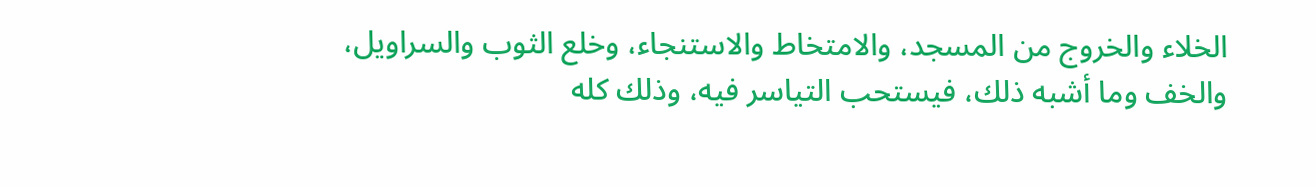الخلاء والخروج من المسجد، والامتخاط والاستنجاء، وخلع الثوب والسراويل، والخف وما أشبه ذلك، فيستحب التياسر فيه، وذلك كله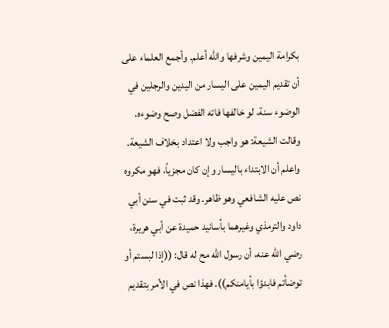بكرامة اليمين وشرفها والله أعلم. وأجمع العلماء على أن تقديم اليمين على اليسار من اليدين والرجلين في الوضوء سنة، لو خالفها فاته الفضل وصح وضوءه. وقالت الشيعة: هو واجب ولا اعتداد بخلاف الشيعة. واعلم أن الابتداء باليسار وإن كان مجزياً، فهو مكروه نص عليه الشافعي وهو ظاهر. وقد ثبت في سنن أبي داود والترمذي وغيرهما بأسانيد حميدة عن أبي هريرة، رضي الله عنه، أن رسول اللّه مح له قال: ((إذا لبستم أو توضأتم فابدؤا بأيامنكم)). فهذا نص في الأمر بتقديم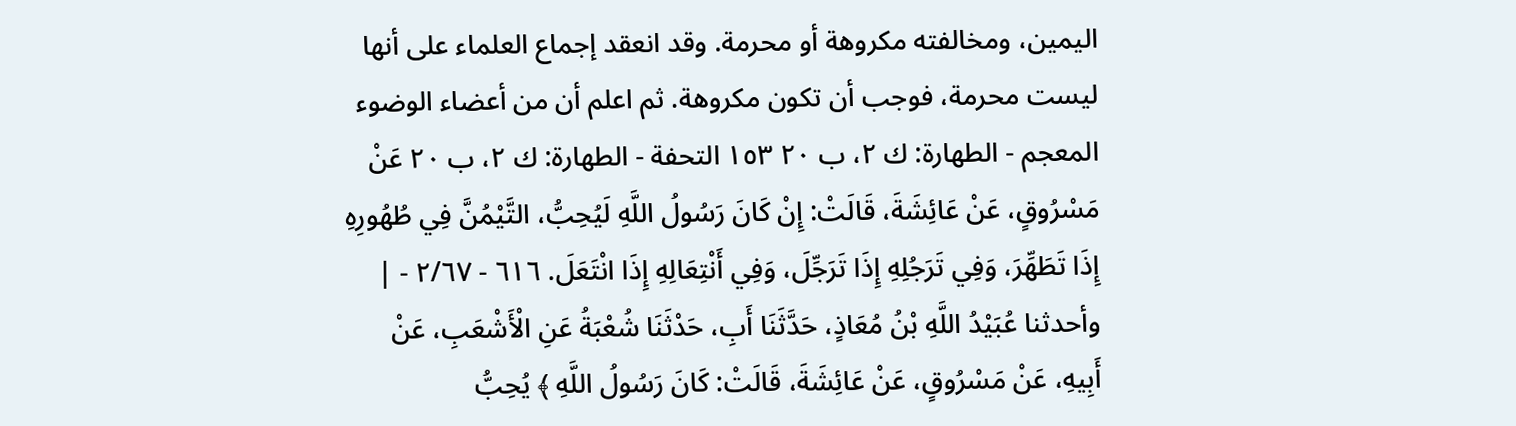اليمين، ومخالفته مكروهة أو محرمة. وقد انعقد إجماع العلماء على أنها ليست محرمة، فوجب أن تكون مكروهة. ثم اعلم أن من أعضاء الوضوء المعجم - الطهارة: ك ٢، ب ٢٠ ١٥٣ التحفة - الطهارة: ك ٢، ب ٢٠ عَنْ مَسْرُوقٍ، عَنْ عَائِشَةَ، قَالَتْ: إِنْ كَانَ رَسُولُ اللَّهِ لَيُحِبُّ، التَّيْمُنَّ فِي طُهُورِهِ إِذَا تَطَهِّرَ، وَفِي تَرَجُلِهِ إِذَا تَرَجِّلَ، وَفِي أَنْتِعَالِهِ إِذَا انْتَعَلَ. ٦١٦ - ٢/٦٧ - | وأحدثنا عُبَيْدُ اللَّهِ بْنُ مُعَاذٍ، حَدَّثَنَا أَبِ، حَدْثَنَا شُعْبَةُ عَنِ الْأَشْعَبِ، عَنْ أَبِيهِ، عَنْ مَسْرُوقٍ، عَنْ عَائِشَةَ، قَالَتْ: كَانَ رَسُولُ اللَّهِ ﴾ يُحِبُّ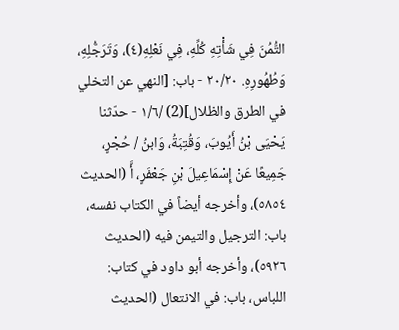التُّمُنَ فِي شَأْتِهِ كُلِّهِ، فِي نَعْلِهِ(٤)، وَتَرَجُّلِهِ، وَطُهُورِهِ. ٢٠/٢٠ - باب: [النهي عن التخلي في الطرق والظلال](2) /١/٦ - حدّثنا يَحْيَى بْنُ أَيُوبَ، وَقُتِبَةُ، وَابنُ / حُجْرٍ، جَمِيعًا عَنْ إِسْمَاعِيلَ بْنِ جَعْفَرٍ، أَّ (الحديث ٥٨٥٤)، وأخرجه أيضاً في الكتاب نفسه، باب: الترجيل والتيمن فيه (الحديث ٥٩٢٦)، وأخرجه أبو داود في كتاب: اللباس، باب: في الانتعال (الحديث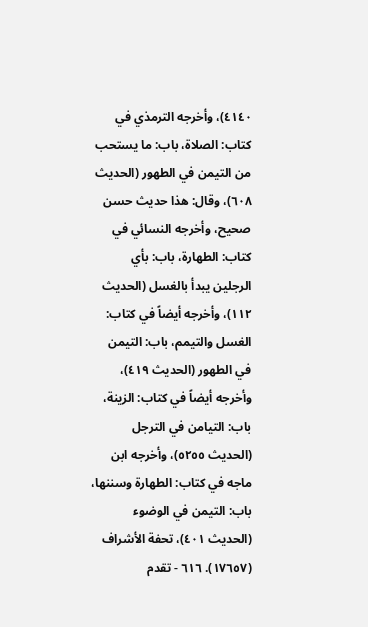٤١٤٠)، وأخرجه الترمذي في كتاب: الصلاة، باب: ما يستحب من التيمن في الطهور (الحديث ٦٠٨)، وقال: هذا حديث حسن صحيح، وأخرجه النسائي في كتاب: الطهارة، باب: بأي الرجلين يبدأ بالغسل (الحديث ١١٢)، وأخرجه أيضاً في كتاب: الغسل والتيمم، باب: التيمن في الطهور (الحديث ٤١٩)، وأخرجه أيضاً في كتاب: الزينة، باب: التيامن في الترجل (الحديث ٥٢٥٥)، وأخرجه ابن ماجه في كتاب: الطهارة وسننها، باب: التيمن في الوضوء (الحديث ٤٠١)، تحفة الأشراف (١٧٦٥٧). ٦١٦ - تقدم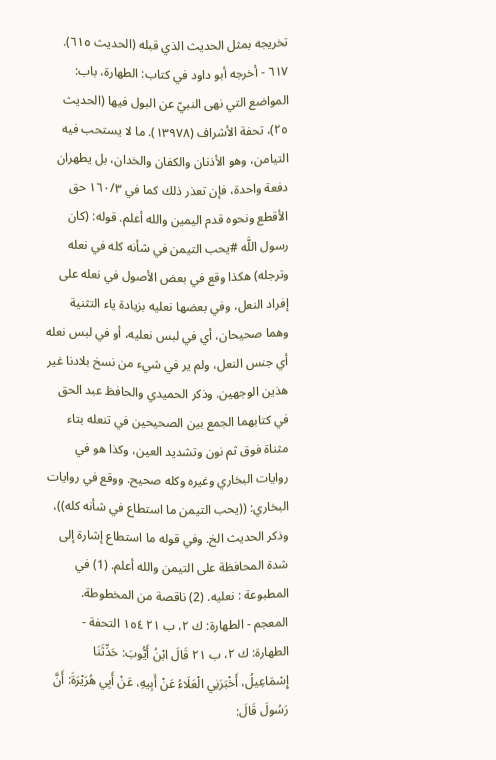تخريجه بمثل الحديث الذي قبله (الحديث ٦١٥). ٦١٧ - أخرجه أبو داود في كتاب: الطهارة، باب: المواضع التي نهى النبيّ عن البول فيها (الحديث ٢٥)، تحفة الأشراف (١٣٩٧٨). ما لا يستحب فيه التيامن، وهو الأذنان والكفان والخدان، بل يطهران دفعة واحدة، فإن تعذر ذلك كما في ١٦٠/٣ حق الأقطع ونحوه قدم اليمين والله أعلم. قوله: (كان رسول اللَّه #يحب التيمن في شأنه كله في نعله وترجله) هكذا وقع في بعض الأصول في نعله على إفراد النعل، وفي بعضها نعليه بزيادة ياء التثنية وهما صحيحان، أي في لبس نعليه، أو في لبس نعله أي جنس النعل، ولم ير في شيء من نسخ بلادنا غير هذين الوجهين. وذكر الحميدي والحافظ عبد الحق في كتابهما الجمع بين الصحيحين في تنعله بتاء مثناة فوق ثم نون وتشديد العين، وكذا هو في روايات البخاري وغيره وكله صحيح. ووقع في روايات البخاري: ((يحب التيمن ما استطاع في شأنه كله))، وذكر الحديث الخ. وفي قوله ما استطاع إشارة إلى شدة المحافظة على التيمن والله أعلم. (1) في المطبوعة : نعليه. (2) ناقصة من المخطوطة. المعجم - الطهارة: ك ٢، ب ٢١ ١٥٤ التحفة - الطهارة: ك ٢، ب ٢١ قَالَ ابْنُ أَيُّوبَ: حَدِّثَنَا إِسْمَاعِيلُ، أَخْبَرَنِي الْعَلَاءُ عَنْ أَبِيهِ، عَنْ أَبِي هُرَيْرَةَ: أَنَّ رَسُولَ قَالَ: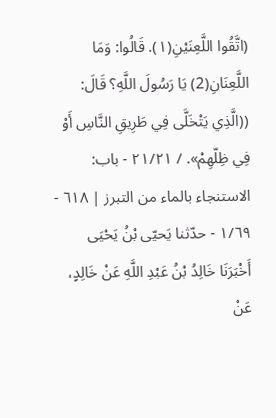(اتَّقُوا اللَّعِنَيْنِ(١). قَالُوا: وَمَا اللَّعِنَانِ(2) يَا رَسُولَ اللَّهِ؟ قَالَ: ((الَّذِي يَتْخَلَّى فِي طَرِيقِ النَّاسِ أَوْ فِي ظِلّهِمْ». / ٢١/٢١ - باب: الاستنجاء بالماء من التبرز | ٦١٨ - ١/٦٩ - حدّثنا يَحيّى بْنُ يَحْيَى أَخْبَرَنَا خَالِدُ بْنُ عَبْدِ اللَّهِ عَنْ خَالِدٍ، عَنْ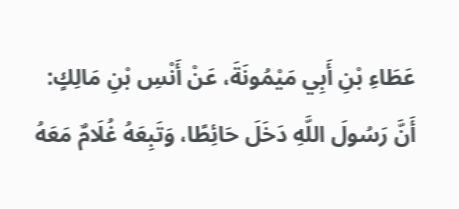عَطَاءِ بْنِ أَبِي مَيْمُونَةَ، عَنْ أَنْسِ بْنِ مَالِكٍ: أَنَّ رَسُولَ اللَّهِ دَخَلَ حَائِطًا، وَتَبِعَهُ غُلَامٌ مَعَهُ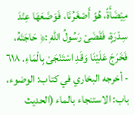مِيْضَأَةً، هُوّ أَصْغَرُنَا، فَوَضَعَهَا عِنْدَ سِدْرَةٍ، فَقَضَىْ رَسُولُ اللّهِ :﴿ حَاجَتَهُ، فَخَرَجَ عَلَيْنَا وَقَدِ اسْتَنْجَىْ بِالْمَاءِ. ٦١٨ - أخرجه البخاري في كتاب: الوضوء، باب: الاستنجاء بالماء (الحديث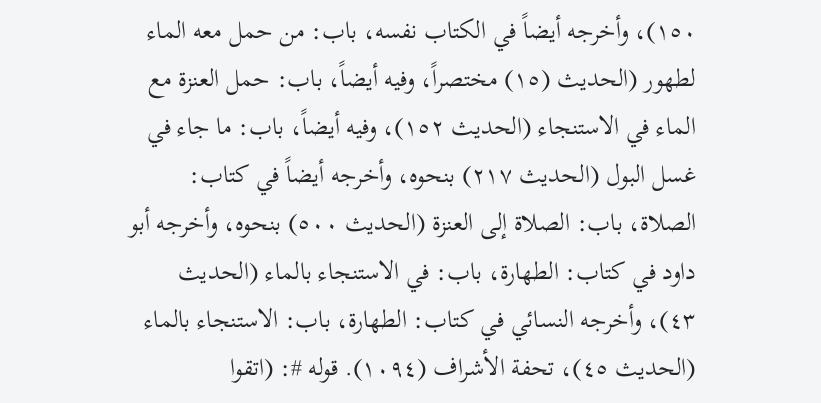١٥٠)، وأخرجه أيضاً في الكتاب نفسه، باب: من حمل معه الماء لطهور (الحديث (١٥) مختصراً، وفيه أيضاً، باب: حمل العنزة مع الماء في الاستنجاء (الحديث ١٥٢)، وفيه أيضاً، باب: ما جاء في غسل البول (الحديث ٢١٧) بنحوه، وأخرجه أيضاً في كتاب: الصلاة، باب: الصلاة إلى العنزة (الحديث ٥٠٠) بنحوه، وأخرجه أبو داود في كتاب: الطهارة، باب: في الاستنجاء بالماء (الحديث ٤٣)، وأخرجه النسائي في كتاب: الطهارة، باب: الاستنجاء بالماء (الحديث ٤٥)، تحفة الأشراف (١٠٩٤). قوله #: (اتقوا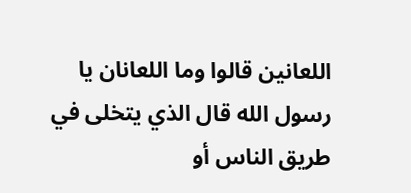اللعانين قالوا وما اللعانان يا رسول الله قال الذي يتخلى في طريق الناس أو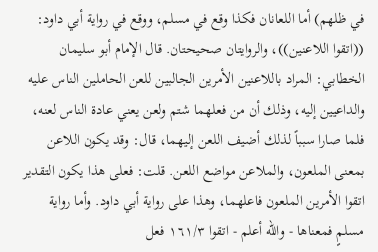في ظلهم) أما اللعانان فكذا وقع في مسلم، ووقع في رواية أبي داود: ((اتقوا اللاعنين))، والروايتان صحيحتان. قال الإمام أبو سليمان الخطابي: المراد باللاعنين الأمرين الجالبين للعن الحاملين الناس عليه والداعيين إليه، وذلك أن من فعلهما شتم ولعن يعني عادة الناس لعنه، فلما صارا سبباً لذلك أضيف اللعن إليهما، قال: وقد يكون اللاعن بمعنى الملعون، والملاعن مواضع اللعن. قلت: فعلى هذا يكون التقدير اتقوا الأمرين الملعون فاعلهما، وهذا على رواية أبي داود. وأما رواية مسلمٍ فمعناها - والله أعلم - اتقوا ١٦١/٣ فعل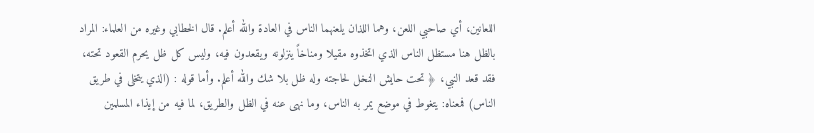اللعانين، أي صاحبي اللعن، وهما اللذان يلعنهما الناس في العادة والله أعلم. قال الخطابي وغيره من العلماء: المراد بالظل هنا مستظل الناس الذي اتخذوه مقیلا ومناخاً ینزلونه ویقعدون فیه، ولیس کل ظل يحرم القعود تحته، فقد قعد النبي، ﴿ تحت حايش النخل لحاجته وله ظل بلا شك والله أعلم. وأما قوله : (الذي يتخلى في طريق الناس) فمعناه: يتغوط في موضع يمر به الناس، وما نهى عنه في الظل والطريق، لما فيه من إيذاء المسلمين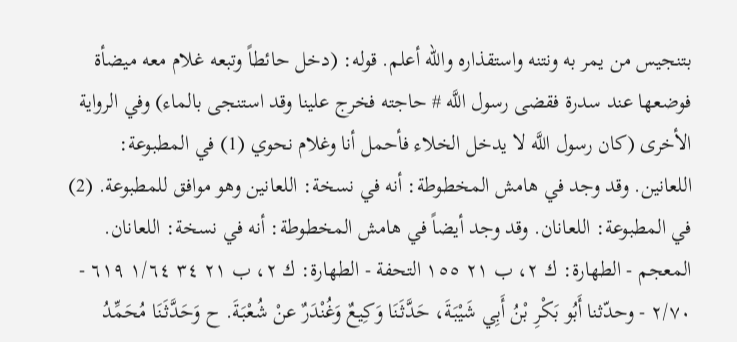بتنجيس من يمر به ونتنه واستقذاره والله أعلم. قوله: (دخل حائطاً وتبعه غلام معه ميضأة فوضعها عند سدرة فقضى رسول اللَّه # حاجته فخرج علينا وقد استنجى بالماء) وفي الرواية الأخرى (كان رسول اللَّه لا يدخل الخلاء فأحمل أنا وغلام نحوي (1) في المطبوعة: اللعانين. وقد وجد في هامش المخطوطة: أنه في نسخة: اللعانين وهو موافق للمطبوعة. (2) في المطبوعة: اللعانان. وقد وجد أيضاً في هامش المخطوطة: أنه في نسخة: اللعانان. المعجم - الطهارة: ك ٢، ب ٢١ ١٥٥ التحفة - الطهارة: ك ٢، ب ٢١ ٣٤ ١/٦٤ ٦١٩ - ٢/٧٠ - وحدّثنا أَبُو بَكْرِ بْنُ أَبِي شَيْبَةَ، حَدَّثَنَا وَكِيعٌ وَغُنْدَرٌ عنْ شُعْبَةَ. ح وَحَدَّثَنَا مُحَمِّدُ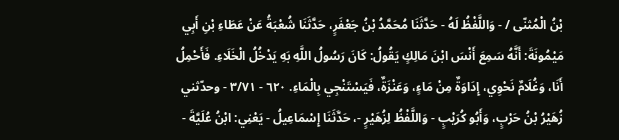بْنُ الْمُثنّى / - وَاللَّفْظُ لَهُ - حَدَّثَنَا مُحَمَّدُ بْنُ جَعْفَرٍ، حَدَّثَنَا شُعْبَةُ عَنْ عَطَاءِ بْنِ أَبِي مَيْمُونَةَ: أَنَّهُ سَمِعَ أَنْسَ ابْنَ مَالِكٍ يَقُولُ: كَانَ رَسُولُ اللَّهِ بَهِ يَدْخُلُ الْخَلَاءِ. فَأَحْمِلُ أَنَا، وَغُلَامٌ نَحْوِي، إِدَاوَةٌ مِنْ مَاءٍ، وَعَنْزَةٌ، فَيَسْتَنْجِي بِالْمَاءِ. ٦٢٠ - ٣/٧١ - وحدّثني زُهَيْرُ بْنُ حَرْبٍ، وَأَبُو كُرَيْبٍ - وَاللَّفْظُ لِزُهَيْرٍ -، حَدَّثَنَا إِسْمَاعِيلُ - يَعْنِي: ابْنُ عُلَيَّةَ -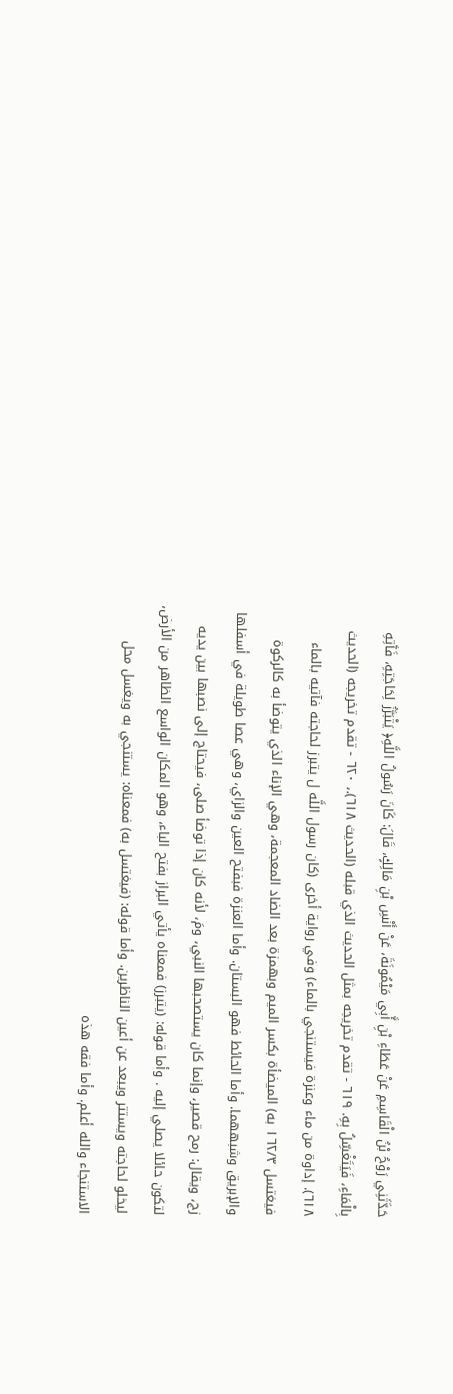حَدَّثَنِي رَوْحُ بْنُ الْقَاسِمِ عَنْ عَطَاءِ بْنِ أَّبِي مَيْمُونَةَ، عَنْ أَنْسِ بْنِ مَالِكٍ، قَالَ: كَانَ رَسُولُ اللَّهِ﴿ يَتْبَرَّزُ لِحَاجَتِهِ، فَآَتِهِ بِالْمَاءِ، فَيَتَغْسِّلُ بِهِ. ٦١٩ - تقدم تخريجه بمثل الحديث الذي قبله (الحديث ٦١٨).، ٦٢٠ - تقدم تخريجه (الحدیث ٦١٨). إداوة من ماء وعنزة فيستنجي بالماء) وفي رواية أخرى (كان رسول اللَّه ل يتبرز لحاجته فآتيه بالماء فيغتسل ١٦٢/٣ به) الميضأة بكسر الميم وبهمزة بعد الضاد المعجمة، وهي الإناء الذي يتوضأ به كالركوة والإبريق وشبههما. وأما الحائط فهو البستان. وأما العنزة فبفتح العين والزاي، وهي عصا طويلة في أسفلها زج، ويقال: رمح قصير، وإنما كان يستصحبها النبي، ومَ، لأنه كان إذا توضأ صلى، فيحتاج إلى نصبها بين یدیه لتكون حائلا يصلي إليه . وأما قوله: (يتبرز) فمعناه يأتي البراز بفتح الباء، وهو المكان الواسع الظاهر من الأرض، ليخلو لحاجته ويستتر ويبعد عن أعين الناظرين. وأما قوله: (فيغتسل به) فمعناه: يستنجي به ويغسل محل الاستنجاء والله أعلم. وأما فقه هذه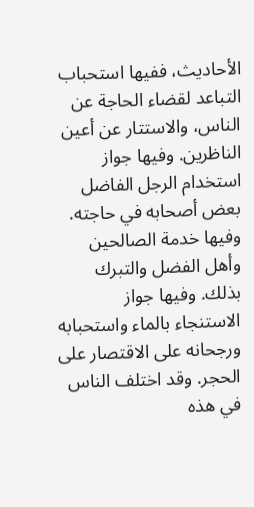الأحاديث، ففيها استحباب التباعد لقضاء الحاجة عن الناس، والاستتار عن أعين الناظرين. وفيها جواز استخدام الرجل الفاضل بعض أصحابه في حاجته. وفيها خدمة الصالحين وأهل الفضل والتبرك بذلك. وفيها جواز الاستنجاء بالماء واستحبابه ورجحانه على الاقتصار على الحجر. وقد اختلف الناس في هذه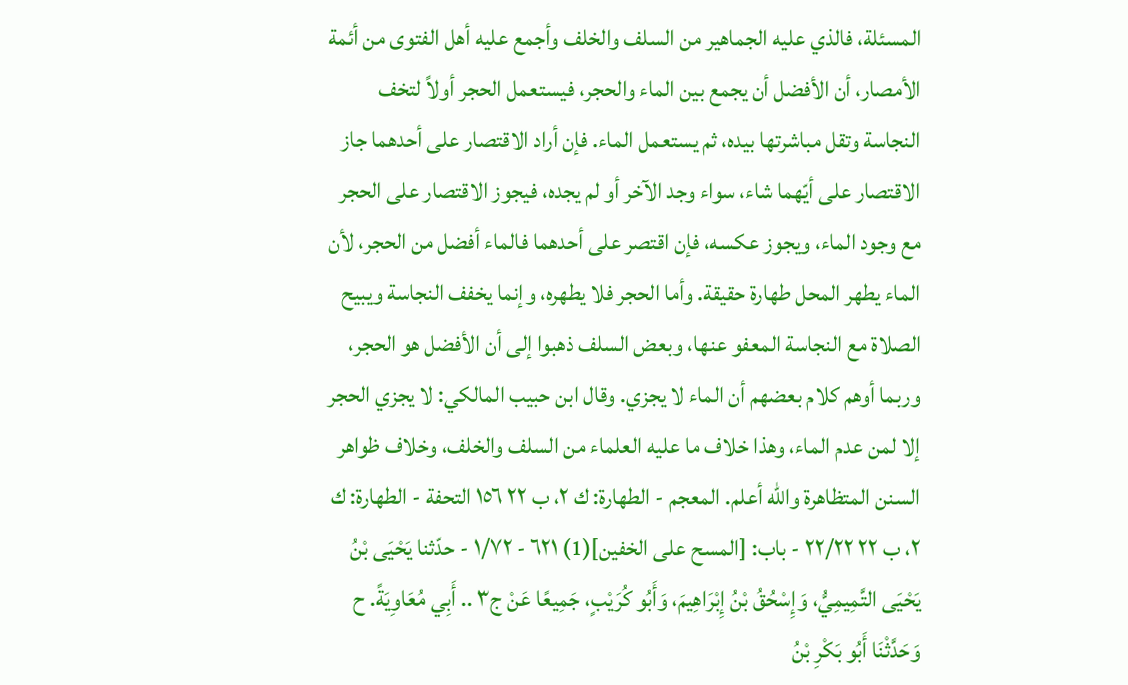المسئلة، فالذي عليه الجماهير من السلف والخلف وأجمع عليه أهل الفتوى من أئمة الأمصار، أن الأفضل أن يجمع بين الماء والحجر، فيستعمل الحجر أولاً لتخف النجاسة وتقل مباشرتها بيده، ثم يستعمل الماء. فإن أراد الاقتصار على أحدهما جاز الاقتصار على أيّهما شاء، سواء وجد الآخر أو لم يجده، فيجوز الاقتصار على الحجر مع وجود الماء، ويجوز عكسه، فإن اقتصر على أحدهما فالماء أفضل من الحجر، لأن الماء يطهر المحل طهارة حقيقة. وأما الحجر فلا يطهره، وإنما يخفف النجاسة ويبيح الصلاة مع النجاسة المعفو عنها، وبعض السلف ذهبوا إلى أن الأفضل هو الحجر، وربما أوهم كلام بعضهم أن الماء لا يجزي. وقال ابن حبيب المالكي: لا يجزي الحجر إلا لمن عدم الماء، وهذا خلاف ما عليه العلماء من السلف والخلف، وخلاف ظواهر السنن المتظاهرة والله أعلم. المعجم - الطهارة: ك ٢، ب ٢٢ ١٥٦ التحفة - الطهارة: ك ٢، ب ٢٢ ٢٢/٢٢ - باب: [المسح على الخفين](1) ٦٢١ - ١/٧٢ - حدّثنا يَحْيَى بْنُ يَحْيَى التَّمِيمِيُّ، وَإِسْحُقُ بْنُ إِبْرَاهِيمَ، وَأَبُو كُرَيْبٍ، جَمِيعًا عَنْ ج٣ .. أَبِي مُعَاوِيَةً. ح وَحَدَّثْنَا أَبُو بَكْرِ بْنُ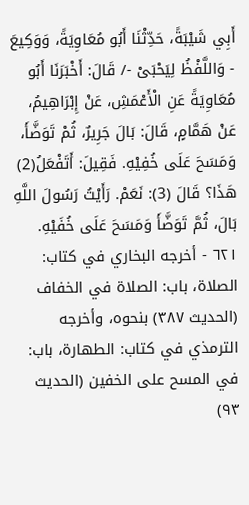أَبِي شَيْبَةً، حَدِّثْنَا أَبُو مُعَاوِيَةً، وَوَكِيعَ - وَاللَّفْظُ لِيَحْبَىْ -/ قَالَ: أَخْبَرَنَا أَبُو مُعَاوِيَةً عَنِ الْأَعْمَشِ، عَنْ إِبْرَاهِيمُ، عَنْ هَمَّامٍ، قَالَ: بَالَ جَرِيرٌ، ثُمْ تَوَضَّأَ، وَمَسَحَ عَلَى خُفِيْهِ. فَقِيلَ: أَتَفْعَلُ(2) هَذَا؟ قَالَ (3): نَعَمْ. رَأَيْتُ رَسُولَ اللَّهِ بَالَ، ثُمَّ تَوَضَّأَ وَمَسَحَ عَلَى خُفَيْهِ. ٦٢١ - أخرجه البخاري في كتاب: الصلاة، باب: الصلاة في الخفاف (الحديث ٣٨٧) بنحوه، وأخرجه الترمذي في كتاب: الطهارة، باب: في المسح على الخفين (الحديث ٩٣)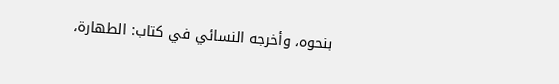بنحوه، وأخرجه النسائي في كتاب: الطهارة،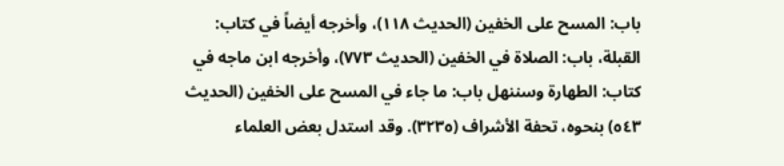باب: المسح على الخفين (الحديث ١١٨)، وأخرجه أيضاً في كتاب: القبلة، باب: الصلاة في الخفين (الحديث ٧٧٣)، وأخرجه ابن ماجه في كتاب: الطهارة وسننهل باب: ما جاء في المسح على الخفين (الحديث ٥٤٣) بنحوه، تحفة الأشراف (٣٢٣٥). وقد استدل بعض العلماء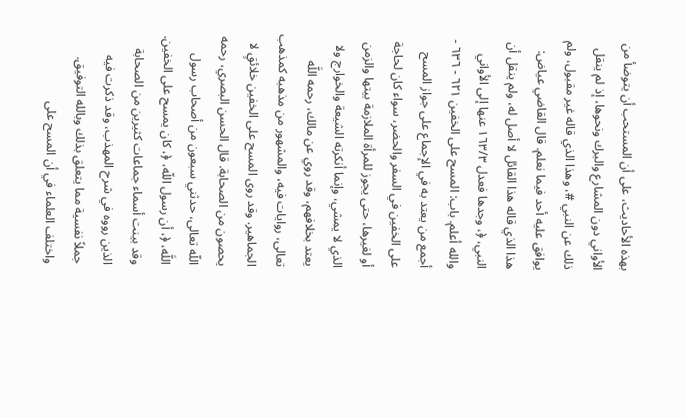بهذه الأحاديث، على أن المستحب أن يتوضأ من الأواني دون المشارع والبرك ونحوها، إذ لم ينقل ذلك عن النبي #، وهذا الذي قاله غير مقبول، ولم يوافق عليه أحد فيما نعلم. قال القاضي عياض: هذا الذي قاله هذا القائل لا أصل له، ولم ينقل أن النبي، ﴿، وجدها فعدل ١٦٣/٣ عنها إلى الأواني والله أعلم. باب: المسح على الخفين ٦٢١ - ٦٣٦ - أجمع من يعتد به في الإجماع على جواز المسح على الخفين في السفر والحضر، سواء كان لحاجة أو لغيرها، حتى يجوز للمرأة الملازمة بيتها والزمن الذي لا يمشي، وإنما أنكرته الشيعة والخوارج ولا يعتد بخلافهم، وقد روي عن مالك، رحمه اللَّه تعالى، روايات فيه، والمشهور من مذهبه كمذهب الجماهير. وقد روى المسح على الخفين خلائقٍ لا يحصون من الصحابة. قال الحسن البصري، رحمه اللّه تعالى، حدثني سبعون من أصحاب رسول اللَّه، ﴿، أن رسول اللّه، ﴿، كان يمسح على الخفين. وقد بينت أسماء جماعات كثيرين من الصحابة الذين رووه في شرح المهذب، وقد ذكرت فيه جملاً نفسية مما يتعلق بذلك وبالله التوفيق. واختلف العلماء في أن المسح على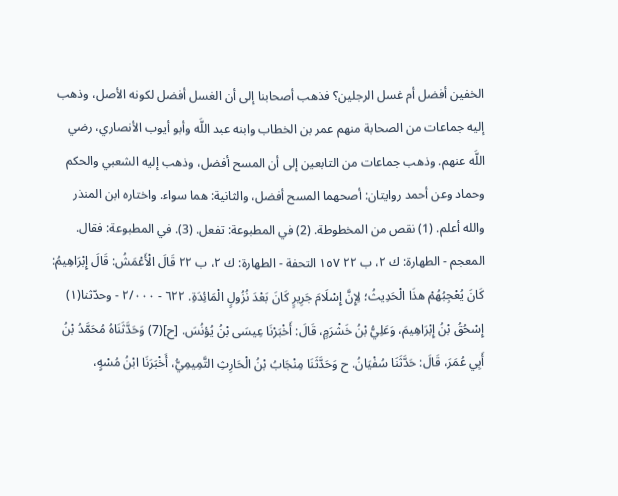الخفين أفضل أم غسل الرجلين؟ فذهب أصحابنا إلى أن الغسل أفضل لكونه الأصل، وذهب إليه جماعات من الصحابة منهم عمر بن الخطاب وابنه عبد اللَّه وأبو أيوب الأنصاري، رضي اللَّه عنهم. وذهب جماعات من التابعين إلى أن المسح أفضل، وذهب إليه الشعبي والحكم وحماد وعن أحمد روايتان: أصحهما المسح أفضل، والثانية: هما سواء. واختاره ابن المنذر والله أعلم. (1) نقص من المخطوطة. (2) في المطبوعة: تفعل. (3). في المطبوعة: فقال. المعجم - الطهارة: ك ٢، ب ٢٢ ١٥٧ التحفة - الطهارة: ك ٢، ب ٢٢ قَالَ الْأَعْمَشُ: قَالَ إِبْرَاهِيمُ: كَانَ يُعْجِبُهُمْ هذَا الْحَدِيثُ؛ لِإِنَّ إِسْلَامَ جَرِيرٍ كَانَ بَعْدَ نُزُولٍ الْمَائِدَةِ. ٦٢٢ - ٢/٠٠٠ - وحدّثنا(١) إِسْحُقُ بْنُ إِبْرَاهِيمَ، وَعَلِيُّ بْنُ خَشْرَمٍ، قَالَ: أَخْبَرْنَا عِيسَى بْنُ يُؤنُسَ. [ح](7) وَحَدَّثَنَاهُ مُحَمَّدُ بْنُ أَبِي عُمَرَ، قَالَ: حَدَّثَنَا سُفْيَانُ. ح وَحَدَّثَنَا مِنْجَابُ بْنُ الْحَارِثِ التَّمِيمِيُّ، أَخْبَرَنَا ابْنُ مُسْهٍِ،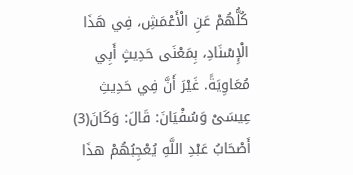كُلُّهُمْ عَنِ الْأَعْمَشِ، فِي هَذَا الْإِسْنَادِ، بِمَعْنَى حَدِيثٍ أَبِي مُعَاوِيَةً. غَيْرَ أَنَّ فِي حَدِيثِ عِيسَىْ وَسُفْيَانَ: قَالَ: وَكَانَ(3) أَصْحَابُ عَبْدِ اللَّهِ يُعْجِبُهُمْ هذَا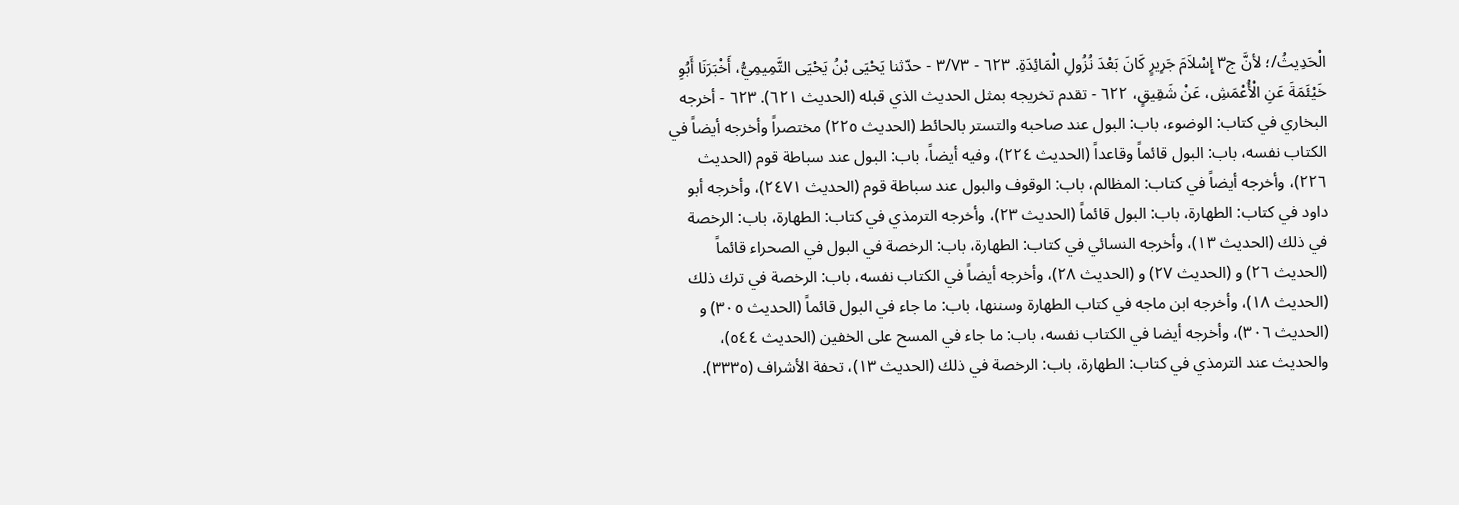الْحَدِيثُ/؛ لأنَّ ج٣ إِسْلاَمَ جَرِيرٍ كَانَ بَعْدَ نُزُولِ الْمَائِدَةِ. ٦٢٣ - ٣/٧٣ - حدّثنا يَحْيَى بْنُ يَحْيَى التَّمِيمِيُّ، أَخْبَرَنَا أَبُوِ خَيْئَمَةَ عَنِ الْأُعْمَشِ، عَنْ شَقِيقٍ، ٦٢٢ - تقدم تخريجه بمثل الحديث الذي قبله (الحديث ٦٢١). ٦٢٣ - أخرجه البخاري في كتاب: الوضوء، باب: البول عند صاحبه والتستر بالحائط (الحديث ٢٢٥) مختصراً وأخرجه أيضاً في الكتاب نفسه، باب: البول قائماً وقاعداً (الحديث ٢٢٤)، وفيه أيضاً، باب: البول عند سباطة قوم (الحديث ٢٢٦)، وأخرجه أيضاً في كتاب: المظالم، باب: الوقوف والبول عند سباطة قوم (الحديث ٢٤٧١)، وأخرجه أبو داود في كتاب: الطهارة، باب: البول قائماً (الحديث ٢٣)، وأخرجه الترمذي في كتاب: الطهارة، باب: الرخصة في ذلك (الحديث ١٣)، وأخرجه النسائي في كتاب: الطهارة، باب: الرخصة في البول في الصحراء قائماً (الحديث ٢٦) و (الحديث ٢٧) و (الحديث ٢٨)، وأخرجه أيضاً في الكتاب نفسه، باب: الرخصة في ترك ذلك (الحديث ١٨)، وأخرجه ابن ماجه في كتاب الطهارة وسننها، باب: ما جاء في البول قائماً (الحديث ٣٠٥) و (الحديث ٣٠٦)، وأخرجه أيضا في الكتاب نفسه، باب: ما جاء في المسح على الخفين (الحديث ٥٤٤)، والحديث عند الترمذي في كتاب: الطهارة، باب: الرخصة في ذلك (الحديث ١٣)، تحفة الأشراف (٣٣٣٥).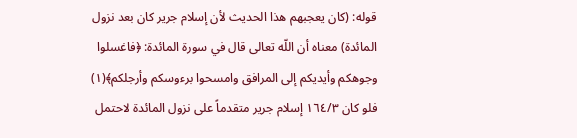قوله: (كان يعجبهم هذا الحديث لأن إسلام جرير كان بعد نزول المائدة) معناه أن اللّه تعالى قال في سورة المائدة: ﴿فاغسلوا وجوهكم وأيديكم إلى المرافق وامسحوا برءوسكم وأرجلكم﴾(١) فلو كان ١٦٤/٣ إسلام جرير متقدماً على نزول المائدة لاحتمل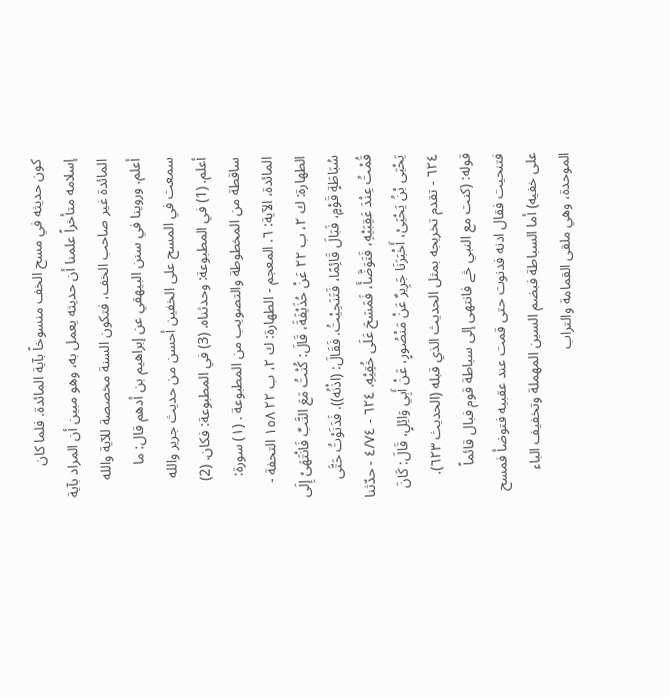كون حديثه في مسح الخف منسوخاً بآية المائدة. فلما كان إسلامه متأخراً علمنا أن حديثه يعمل به، وهو مبين أن المراد بآية المائدة غير صاحب الخف، فتكون السنة مخصصة للآية والله أعلم. وروينا في سنن البيهقي عن إبراهيم بن أدهم قال: ما سمعت في المسح على الخفين أحسن من حديث جرير والله أعلم. (1) في المطبوعة: وحدثناه. (3) في المطبوعة: فكان. (2) ساقطة من المخطوطة والتصويب من المطبوعة . (١) سورة: المائدة، الآية: ٦. المعجم - الطهارة: ك ٢، ب ٢٢ ١٥٨ التحفة - الطهارة: ك ٢، ب ٢٢ عَنْ حُذَيْفَةَ، قَالَ: كُنْتُ مَعَ النَّبِّ فَانْتَهَىْ إِلَى سُبَاطَةٍ قَوْمٍ، فَبَالَ قَائِمًا، فَتَنَحِيْتُ. فَقَالَ: (اذْنُه)). فَدَنَوْتُ حَتَّى قُمْتُ عِنْدَ عَقِبَيْهِ، فَتَوَضَّأَ، فَمَسَحَ عَلَى خُقِيْهِ. ٦٢٤ - ٤/٧٤ - حدّثنا يَحْيَى بْنُ يَحْيَىْ، أَخْبَرَنَا جَرِيرٌ عَنْ مَنْصُورٍ، عَنْ أَبِي وَائِلٍ، قَالَ: كَانَ ٦٢٤ - تقدم تخريجه بمثل الحديث الذي قبله (الحديث ٦٢٣). قوله: (کنت مع النبي څے فانتھی إلی سباطة قوم فبال قائماً فتنحیت فقال ادنه فدنوت حتی قمت عند عقبيه فتوضأ فمسح على خفيه) أما السباطة فبضم السين المهملة وتخفيف الباء الموحدة، وهي ملقى القمامة والتراب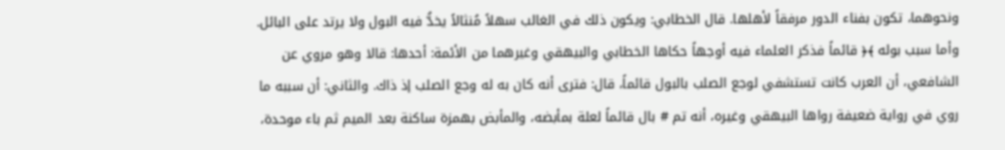ونحوهما، تكون بفناء الدور مرفقاً لأهلها. قال الخطابي: ويكون ذلك في الغالب سهلاً مُنثالاً يخدُّ فيه البول ولا يرتد على البائل. وأما سبب بوله ﴾﴿ قائماً فذكر العلماء فيه أوجهاً حكاها الخطابي والبيهقي وغيرهما من الأئمة: أحدها: قالا وهو مروي عن الشافعي، أن العرب كانت تستشفي لوجع الصلب بالبول قائماً، قال: فترى أنه كان به له وجع الصلب إذ ذاك. والثاني: أن سببه ما روي في رواية ضعيفة رواها البيهقي وغيره، أنه تم # بال قائماً لعلة بمأبضه، والمأبض بهمزة ساكنة بعد الميم ثم باء موحدة،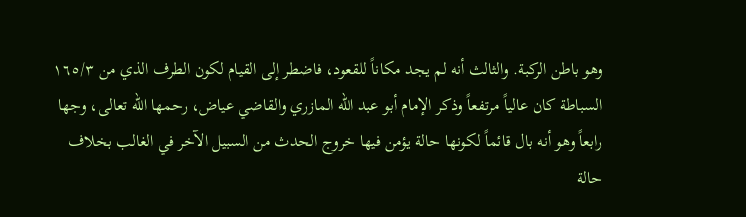وهو باطن الركبة. والثالث أنه لم يجد مكاناً للقعود، فاضطر إلى القيام لكون الطرف الذي من ١٦٥/٣ السباطة كان عالياً مرتفعاً وذكر الإمام أبو عبد الله المازري والقاضي عياض، رحمها الله تعالى، وجها رابعاً وهو أنه بال قائماً لكونها حالة يؤمن فيها خروج الحدث من السبيل الآخر في الغالب بخلاف حالة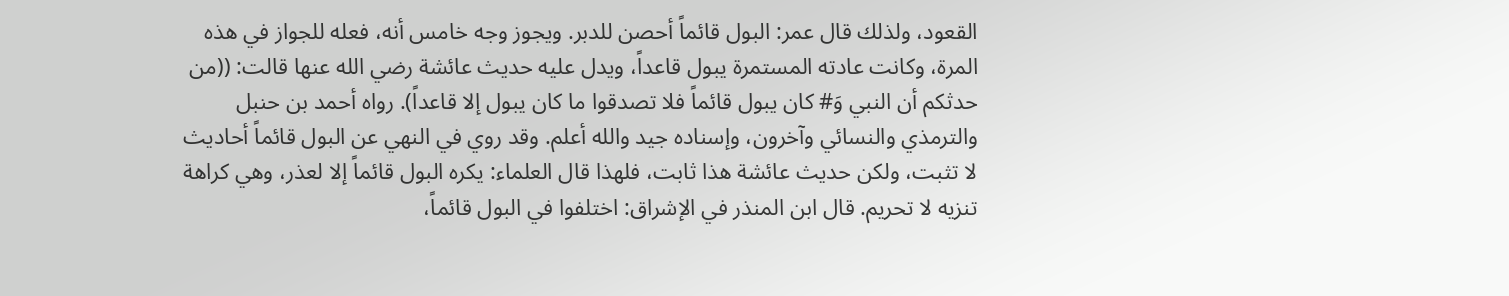القعود، ولذلك قال عمر: البول قائماً أحصن للدبر. ويجوز وجه خامس أنه، فعله للجواز في هذه المرة، وكانت عادته المستمرة يبول قاعداً، ويدل عليه حديث عائشة رضي الله عنها قالت: ((من حدثكم أن النبي وَ# كان يبول قائماً فلا تصدقوا ما كان يبول إلا قاعداً). رواه أحمد بن حنبل والترمذي والنسائي وآخرون، وإسناده جيد والله أعلم. وقد روي في النهي عن البول قائماً أحاديث لا تثبت، ولكن حديث عائشة هذا ثابت، فلهذا قال العلماء: يكره البول قائماً إلا لعذر، وهي كراهة تنزيه لا تحريم. قال ابن المنذر في الإشراق: اختلفوا في البول قائماً،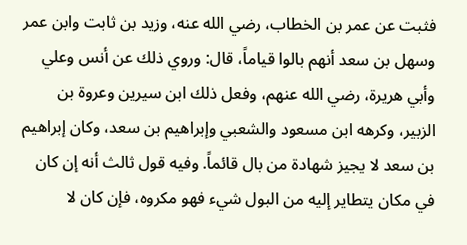فثبت عن عمر بن الخطاب، رضي الله عنه، وزيد بن ثابت وابن عمر وسهل بن سعد أنهم بالوا قياماً، قال: وروي ذلك عن أنس وعلي وأبي هريرة، رضي الله عنهم، وفعل ذلك ابن سيرين وعروة بن الزبير، وكرهه ابن مسعود والشعبي وإبراهيم بن سعد، وكان إبراهيم بن سعد لا يجيز شهادة من بال قائماً. وفيه قول ثالث أنه إن كان في مكان يتطاير إليه من البول شيء فهو مكروه، فإن كان لا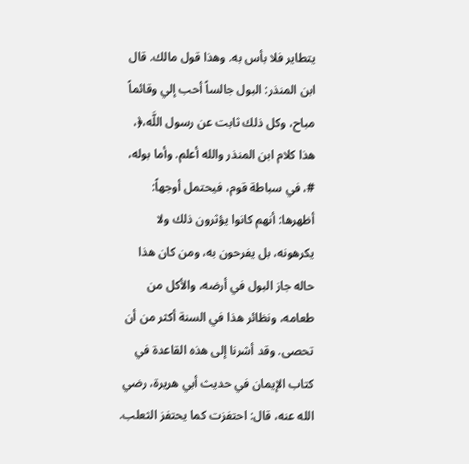يتطاير فلا بأس به. وهذا قول مالك. قال ابن المنذر: البول جالساً أحب إلي وقائماً مباح، وكل ذلك ثابت عن رسول اللَّه،﴿، هذا كلام ابن المنذر والله أعلم. وأما بوله، #، في سباطة قوم، فیحتمل أوجهاً: أظهرها: أنهم كانوا يؤثرون ذلك ولا يكرهونه، بل يفرحون به، ومن كان هذا حاله جاز البول في أرضه، والأكل من طعامه، ونظائر هذا في السنة أكثر من أن تحصى. وقد أشرنا إلى هذه القاعدة في كتاب الإيمان في حديث أبي هريرة، رضي الله عنه، قال: احتفزت كما يحتفز الثعلب.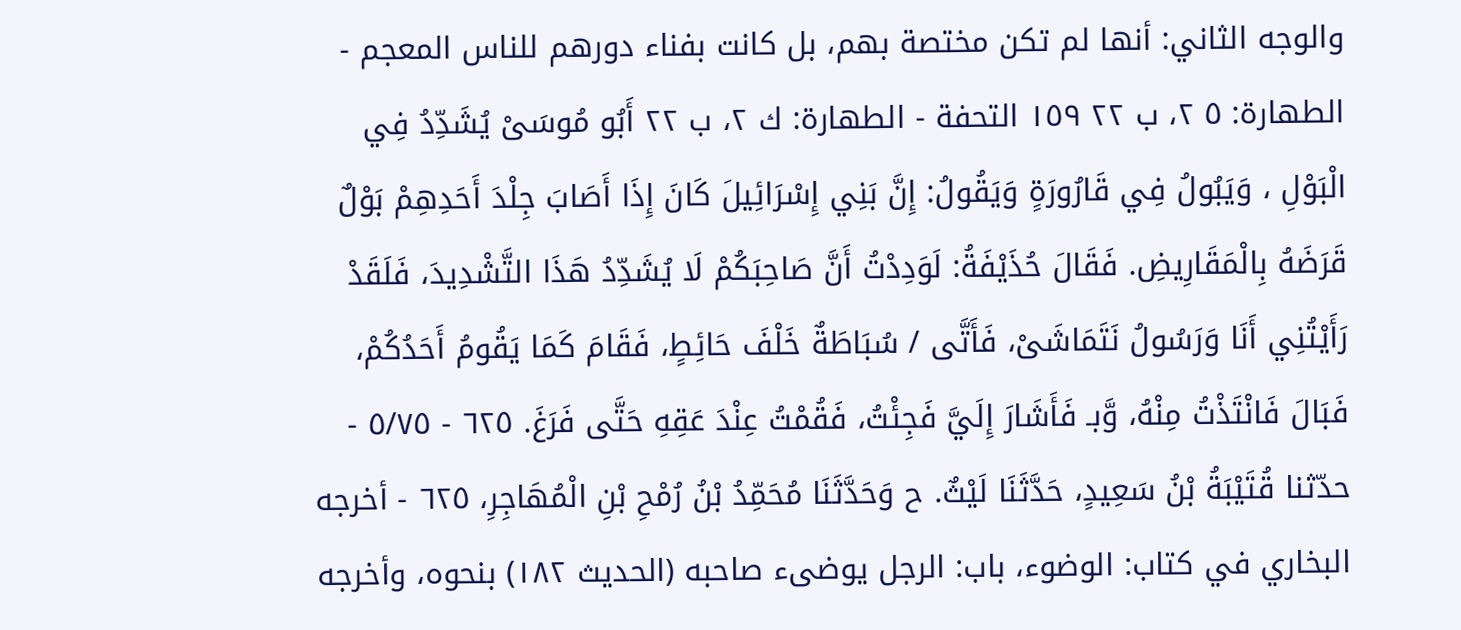والوجه الثاني: أنها لم تكن مختصة بهم، بل كانت بفناء دورهم للناس المعجم - الطهارة: ٥ ٢، ب ٢٢ ١٥٩ التحفة - الطهارة: ك ٢، ب ٢٢ أَبُو مُوسَىْ يُشَدِّدُ فِي الْبَوْلِ ، وَيَبُولُ فِي قَارُورَةٍ وَيَقُولُ: إِنَّ بَنِي إِسْرَائِيلَ كَانَ إِذَا أَصَابَ جِلْدَ أَحَدِهِمْ بَوْلٌ قَرَضَهُ بِالْمَقَارِيضِ. فَقَالَ حُذَيْفَةُ: لَوَدِدْتُ أَنَّ صَاحِبَكُمْ لَا يُشَدِّدُ هَذَا التَّشْدِيدَ، فَلَقَدْ رَأَيْتُنِي أَنَا وَرَسُولُ نَتَمَاشَىْ، فَأَتَّى / سُبَاطَةٌ خَلْفَ حَائِطٍ، فَقَامَ كَمَا يَقُومُ أَحَدُكُمْ، فَبَالَ فَانْتَذْتُ مِنْهُ، وَّبـ فَأَشَارَ إِلَيَّ فَجِئْتُ، فَقُمْتُ عِنْدَ عَقِهِ حَتَّى فَرَغَ. ٦٢٥ - ٥/٧٥ - حدّثنا قُتَيْبَةُ بْنُ سَعِيدٍ، حَدَّثَنَا لَيْثٌ. ح وَحَدَّثَنَا مُحَمِّدُ بْنُ رُمْحِ بْنِ الْمُهَاجِرِ، ٦٢٥ - أخرجه البخاري في كتاب: الوضوء، باب: الرجل يوضىء صاحبه (الحديث ١٨٢) بنحوه، وأخرجه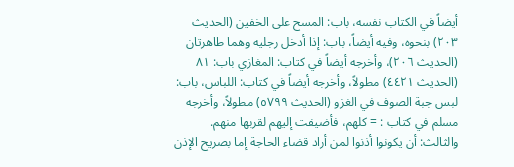أيضاً في الكتاب نفسه، باب: المسح على الخفين (الحديث ٢٠٣) بنحوه، وفيه أيضاً، باب: إذا أدخل رجليه وهما طاهرتان (الحديث ٢٠٦)، وأخرجه أيضاً في كتاب: المغازي باب: ٨١ (الحديث ٤٤٢١) مطولاً، وأخرجه أيضاً في كتاب: اللباس، باب: لبس جبة الصوف في الغزو (الحديث ٥٧٩٩) مطولاً، وأخرجه مسلم في كتاب : = كلهم، فأضيفت إليهم لقربها منهم. والثالث: أن يكونوا أذنوا لمن أراد قضاء الحاجة إما بصريح الإذن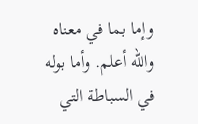وإما بما في معناه والله أعلم. وأما بوله في السباطة التي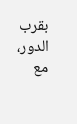بقرب الدور، مع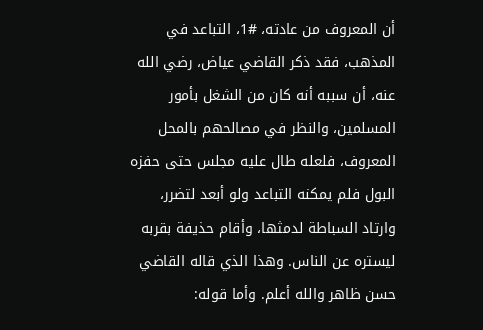أن المعروف من عادته، #1، التباعد في المذهب، فقد ذكر القاضي عياض، رضي الله عنه، أن سببه أنه كان من الشغل بأمور المسلمين، والنظر في مصالحهم بالمحل المعروف، فلعله طال عليه مجلس حتى حفزه البول فلم يمكنه التباعد ولو أبعد لتضرر، وارتاد السباطة لدمثها، وأقام حذيفة بقربه ليستره عن الناس. وهذا الذي قاله القاضي حسن ظاهر والله أعلم. وأما قوله: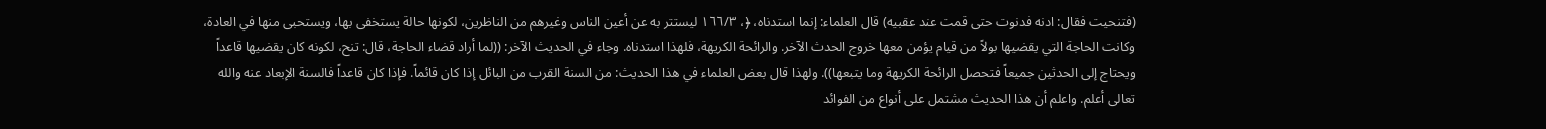(فتنحيت فقال: ادنه فدنوت حتى قمت عند عقبيه) قال العلماء: إنما استدناه، ﴿، ١٦٦/٣ ليستتر به عن أعين الناس وغيرهم من الناظرين، لكونها حالة يستخفى بها، ويستحبى منها في العادة، وكانت الحاجة التي يقضيها بولاً من قيام يؤمن معها خروج الحدث الآخر. والرائحة الكريهة، فلهذا استدناه. وجاء في الحديث الآخر: ((لما أراد قضاء الحاجة، قال: تنح، لكونه كان يقضيها قاعداً ويحتاج إلى الحدثين جميعاً فتحصل الرائحة الكريهة وما يتبعها)). ولهذا قال بعض العلماء في هذا الحديث: من السنة القرب من البائل إذا كان قائماً. فإذا كان قاعداً فالسنة الإبعاد عنه والله تعالى أعلم. واعلم أن هذا الحديث مشتمل على أنواع من الفوائد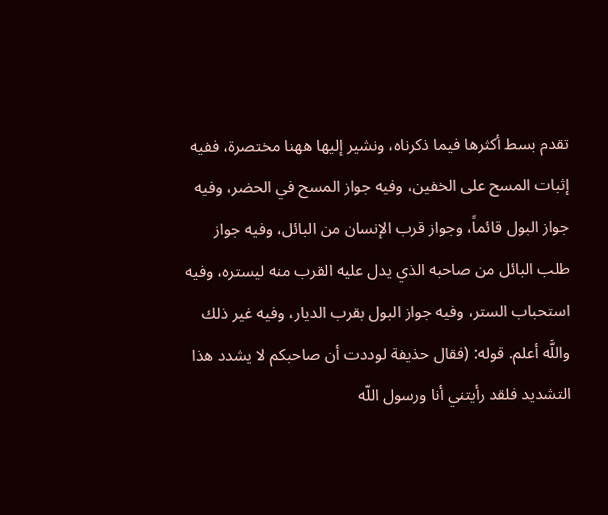تقدم بسط أكثرها فیما ذكرناه، ونشير إليها ههنا مختصرة، ففيه إثبات المسح على الخفين، وفيه جواز المسح في الحضر، وفيه جواز البول قائماً، وجواز قرب الإنسان من البائل، وفيه جواز طلب البائل من صاحبه الذي يدل عليه القرب منه ليستره، وفيه استحباب الستر، وفيه جواز البول بقرب الديار، وفيه غير ذلك واللَّه أعلم. قوله: (فقال حذيفة لوددت أن صاحبكم لا يشدد هذا التشديد فلقد رأيتني أنا ورسول اللّه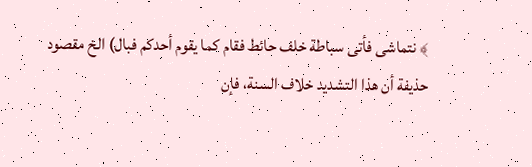﴾ نتماشى فأتى سباطة خلف حائط فقام كما يقوم أحدكم فبال) الخ مقصود حذيفة أن هذا التشديد خلاف السنة، فإن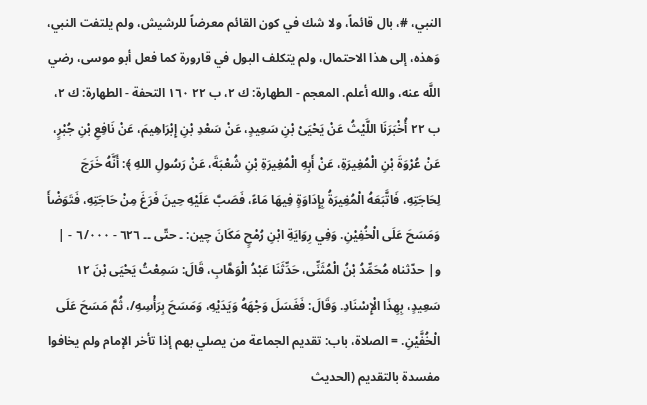النبي، #، بال قائماً، ولا شك في كون القائم معرضاً للرشيش، ولم يلتفت النبي، وَهذه، إلى هذا الاحتمال، ولم يتكلف البول في قارورة كما فعل أبو موسى، رضي اللَّه عنه، والله أعلم. المعجم - الطهارة: ك ٢، ب ٢٢ ١٦٠ التحفة - الطهارة: ك ٢، ب ٢٢ أُخْبَرَنَا اللَّيْثُ عَنْ يَحْيَىْ بْنِ سَعِيدٍ، عَنْ سَعْدِ بْنِ إِبْرَاهِيمَ، عَنْ نَافِعِ بْنِ جُبْرٍ، عَنْ عُرْوَةَ بْنِ الْمُغِيرَةِ، عَنْ أَبِهِ الْمُغِيرَةِ بْنِ شُعْبَةَ، عَنْ رَسُولِ اللهِ ﴾: أَنَّهُ خَرَجَ لِحَاجَتِهِ، فَاتَّبَعَهُ الْمُغِيرَةُ بِإِدَاوَةٍ فِيهَا مَاءً، فَصَبَّ عَلَيْهِ حِينَ فَرَغَ مِنْ حَاجَتِهِ، فَتَوَضْأَ وَمَسَحَ عَلَى الْخُفِيْنِ. وَفِي رِوَايَةِ ابْنِ رُمْحٍ مَكَانَ چین: ۔ حتّی ۔۔ ٦٢٦ - ٦/٠٠٠ - | و| حدّثناه مُحَمِّدُ بْنُ الْمُثَنِّى، حَدِّثَنَا عَبْدُ الْوَهَّابِ، قَالَ: سَمِعْتُ يَحْيَى بْنَ ١٢ سَعِيدٍ، بِهِذَا الْإِسْنَادِ. وَقَالَ: فَغَسَلَ وَجْهَهُ وَيَدَيْهِ، وَمَسَحَ بِرَأْسِهِ/، ثُمَّ مَسَحَ عَلَى الْخُفَّيْنِ. = الصلاة، باب: تقديم الجماعة من يصلي بهم إذا تأخر الإمام ولم يخافوا مفسدة بالتقديم (الحديث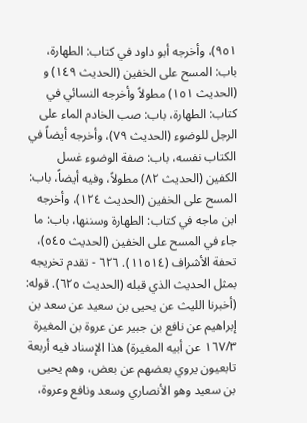٩٥١)، وأخرجه أبو داود في كتاب: الطهارة، باب: المسح على الخفين (الحديث ١٤٩) و (الحديث ١٥١) مطولاً وأخرجه النسائي في كتاب: الطهارة، باب: صب الخادم الماء على الرجل للوضوء (الحديث ٧٩)، وأخرجه أيضاً في الكتاب نفسه، باب: صفة الوضوء غسل الكفين (الحديث ٨٢) مطولاً، وفيه أيضاً، باب: المسح على الخفين (الحديث ١٢٤)، وأخرجه ابن ماجه في كتاب: الطهارة وسننها، باب: ما جاء في المسح على الخفين (الحديث ٥٤٥)، تحفة الأشراف (١١٥١٤). ٦٢٦ - تقدم تخريجه بمثل الحديث الذي قبله (الحديث ٦٢٥). قوله: (أخبرنا الليث عن يحيى بن سعيد عن سعد بن إبراهيم عن نافع بن جبير عن عروة بن المغيرة ١٦٧/٣ عن أبيه المغيرة) هذا الإسناد فيه أربعة تابعيون يروي بعضهم عن بعض، وهم يحيى بن سعيد وهو الأنصاري وسعد ونافع وعروة،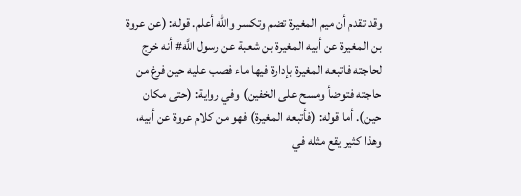وقد تقدم أن ميم المغيرة تضم وتكسر والله أعلم. قوله: (عن عروة بن المغيرة عن أبيه المغيرة بن شعبة عن رسول اللَّه# أنه خرج لحاجته فاتبعه المغيرة بإدارة فيها ماء فصب عليه حين فرغ من حاجته فتوضأ ومسح على الخفين) وفي رواية: (حتى مكان حين). أما قوله: (فأتبعه المغيرة) فهو من كلام عروة عن أبيه، وهذا كثير يقع مثله في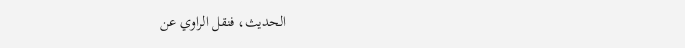الحديث، فنقل الراوي عن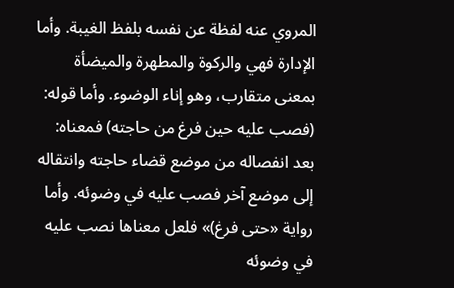المروي عنه لفظة عن نفسه بلفظ الغيبة. وأما الإدارة فهي والركوة والمطهرة والميضأة بمعنى متقارب، وهو إناء الوضوء. وأما قوله: (فصب عليه حين فرغ من حاجته) فمعناه: بعد انفصاله من موضع قضاء حاجته وانتقاله إلى موضع آخر فصب عليه في وضوئه. وأما رواية «حتى فرغ)» فلعل معناها نصب عليه في وضوئه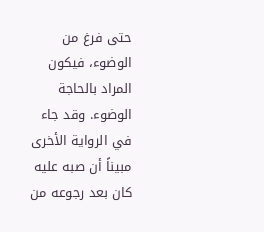حتى فرغ من الوضوء، فيكون المراد بالحاجة الوضوء. وقد جاء في الرواية الأخرى مبيناً أن صبه عليه كان بعد رجوعه من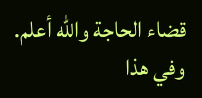قضاء الحاجة والله أعلم. وفي هذا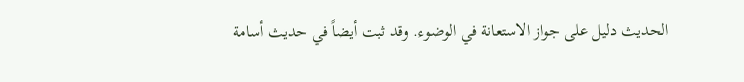الحديث دليل على جواز الاستعانة في الوضوء. وقد ثبت أيضاً في حديث أسامة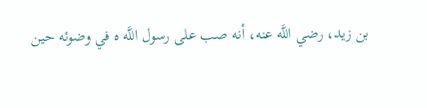بن زيد، رضي اللَّه عنه، أنه صب على رسول اللَّه ه في وضوئه حين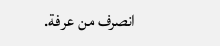انصرف من عرفة.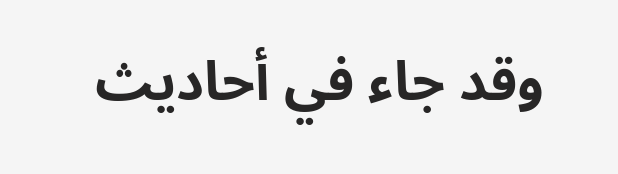وقد جاء في أحاديث